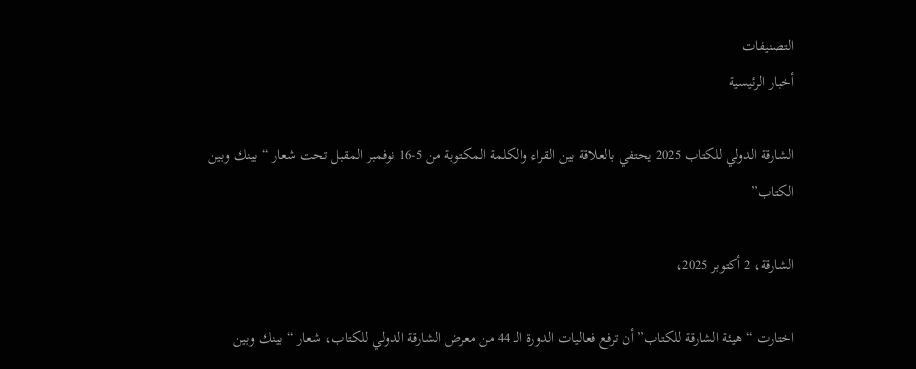التصنيفات
أخبار الرئيسية

الشارقة الدولي للكتاب 2025 يحتفي بالعلاقة بين القراء والكلمة المكتوبة من 5-16 نوفمبر المقبل تحت شعار “بينك وبين الكتاب”

الشارقة، 2 أكتوبر 2025،

اختارت “هيئة الشارقة للكتاب” أن ترفع فعاليات الدورة الـ 44 من معرض الشارقة الدولي للكتاب، شعار “بينك وبين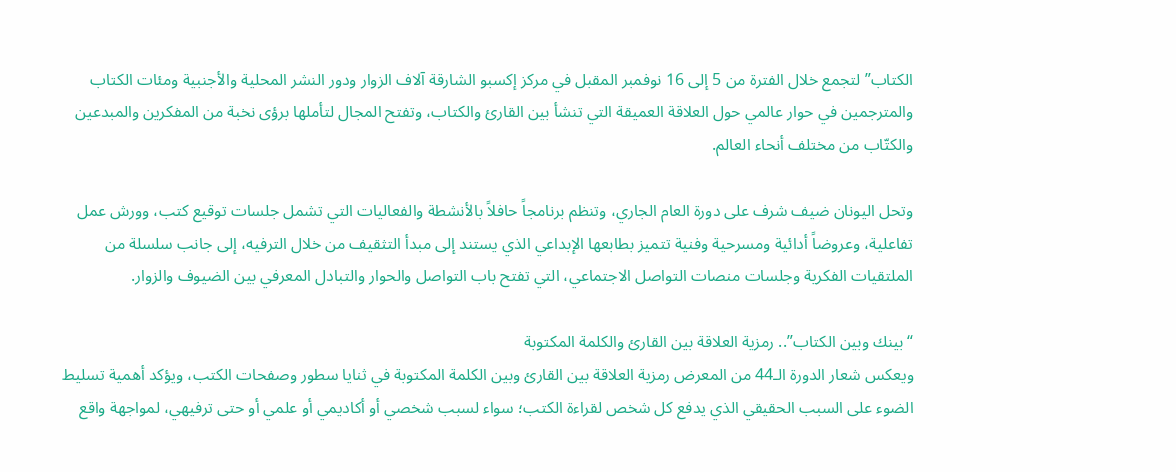الكتاب” لتجمع خلال الفترة من 5 إلى 16 نوفمبر المقبل في مركز إكسبو الشارقة آلاف الزوار ودور النشر المحلية والأجنبية ومئات الكتاب والمترجمين في حوار عالمي حول العلاقة العميقة التي تنشأ بين القارئ والكتاب، وتفتح المجال لتأملها برؤى نخبة من المفكرين والمبدعين والكتّاب من مختلف أنحاء العالم.

وتحل اليونان ضيف شرف على دورة العام الجاري، وتنظم برنامجاً حافلاً بالأنشطة والفعاليات التي تشمل جلسات توقيع كتب، وورش عمل تفاعلية، وعروضاً أدائية ومسرحية وفنية تتميز بطابعها الإبداعي الذي يستند إلى مبدأ التثقيف من خلال الترفيه، إلى جانب سلسلة من الملتقيات الفكرية وجلسات منصات التواصل الاجتماعي، التي تفتح باب التواصل والحوار والتبادل المعرفي بين الضيوف والزوار.

“بينك وبين الكتاب”.. رمزية العلاقة بين القارئ والكلمة المكتوبة
ويعكس شعار الدورة الـ44 من المعرض رمزية العلاقة بين القارئ وبين الكلمة المكتوبة في ثنايا سطور وصفحات الكتب، ويؤكد أهمية تسليط الضوء على السبب الحقيقي الذي يدفع كل شخص لقراءة الكتب؛ سواء لسبب شخصي أو أكاديمي أو علمي أو حتى ترفيهي، لمواجهة واقع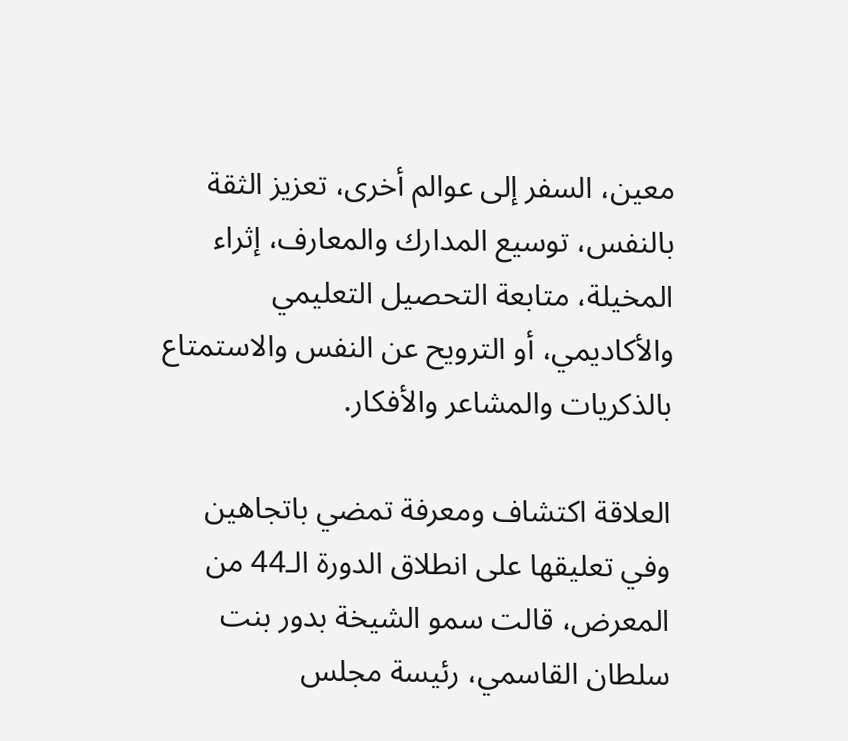معين، السفر إلى عوالم أخرى، تعزيز الثقة بالنفس، توسيع المدارك والمعارف، إثراء المخيلة، متابعة التحصيل التعليمي والأكاديمي، أو الترويح عن النفس والاستمتاع بالذكريات والمشاعر والأفكار.

العلاقة اكتشاف ومعرفة تمضي باتجاهين
وفي تعليقها على انطلاق الدورة الـ44 من المعرض، قالت سمو الشيخة بدور بنت سلطان القاسمي، رئيسة مجلس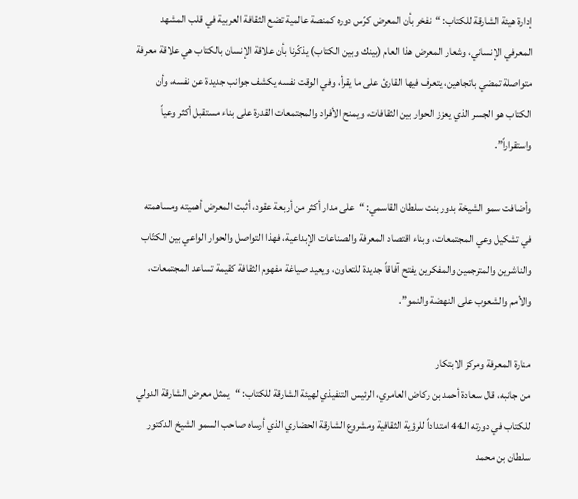إدارة هيئة الشارقة للكتاب: “نفخر بأن المعرض كرّس دوره كمنصة عالمية تضع الثقافة العربية في قلب المشهد المعرفي الإنساني، وشعار المعرض هذا العام (بينك وبين الكتاب) يذكّرنا بأن علاقة الإنسان بالكتاب هي علاقة معرفة متواصلة تمضي باتجاهين، يتعرف فيها القارئ على ما يقرأ، وفي الوقت نفسه يكشف جوانب جديدة عن نفسه، وأن الكتاب هو الجسر الذي يعزز الحوار بين الثقافات، ويمنح الأفراد والمجتمعات القدرة على بناء مستقبل أكثر وعياً واستقراراً”.

وأضافت سمو الشيخة بدور بنت سلطان القاسمي: “على مدار أكثر من أربعة عقود، أثبت المعرض أهميته ومساهمته في تشكيل وعي المجتمعات، وبناء اقتصاد المعرفة والصناعات الإبداعية، فهذا التواصل والحوار الواعي بين الكتّاب والناشرين والمترجمين والمفكرين يفتح آفاقاً جديدة للتعاون، ويعيد صياغة مفهوم الثقافة كقيمة تساعد المجتمعات، والأمم والشعوب على النهضة والنمو”.

منارة المعرفة ومركز الابتكار
من جانبه، قال سعادة أحمد بن ركاض العامري، الرئيس التنفيذي لهيئة الشارقة للكتاب: “يمثل معرض الشارقة الدولي للكتاب في دورته الـ44 امتداداً للرؤية الثقافية ومشروع الشارقة الحضاري الذي أرساه صاحب السمو الشيخ الدكتور سلطان بن محمد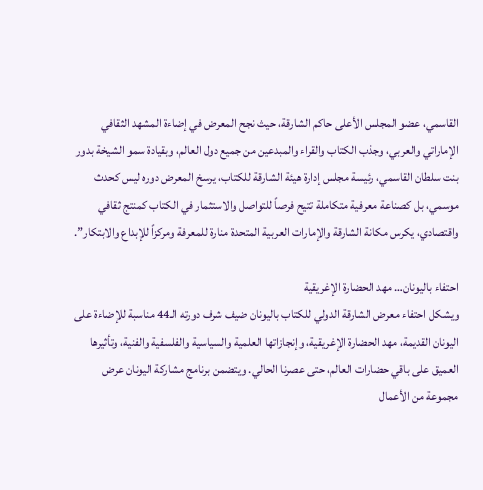القاسمي، عضو المجلس الأعلى حاكم الشارقة، حيث نجح المعرض في إضاءة المشهد الثقافي الإماراتي والعربي، وجذب الكتاب والقراء والمبدعين من جميع دول العالم، وبقيادة سمو الشيخة بدور بنت سلطان القاسمي، رئيسة مجلس إدارة هيئة الشارقة للكتاب، يرسخ المعرض دوره ليس كحدث موسمي، بل كصناعة معرفية متكاملة تتيح فرصاً للتواصل والاستثمار في الكتاب كمنتج ثقافي واقتصادي، يكرس مكانة الشارقة والإمارات العربية المتحدة منارة للمعرفة ومركزاً للإبداع والابتكار”.

احتفاء باليونان… مهد الحضارة الإغريقية
ويشكل احتفاء معرض الشارقة الدولي للكتاب باليونان ضيف شرف دورته الـ44 مناسبة للإضاءة على اليونان القديمة، مهد الحضارة الإغريقية، وإنجازاتها العلمية والسياسية والفلسفية والفنية، وتأثيرها العميق على باقي حضارات العالم، حتى عصرنا الحالي. ويتضمن برنامج مشاركة اليونان عرض مجموعة من الأعمال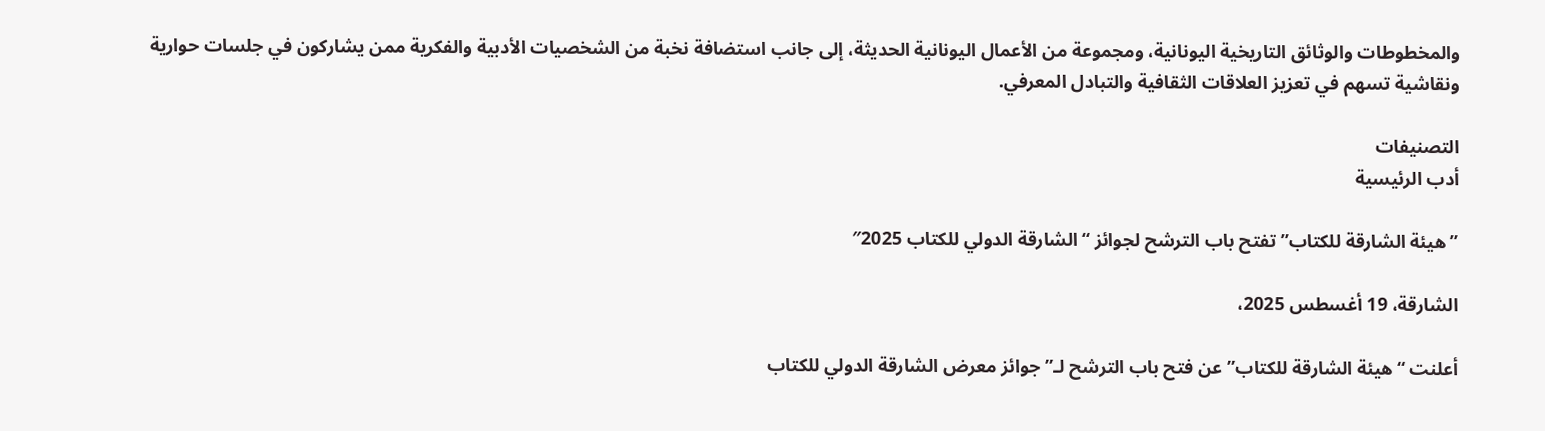والمخطوطات والوثائق التاريخية اليونانية، ومجموعة من الأعمال اليونانية الحديثة، إلى جانب استضافة نخبة من الشخصيات الأدبية والفكرية ممن يشاركون في جلسات حوارية ونقاشية تسهم في تعزيز العلاقات الثقافية والتبادل المعرفي.

التصنيفات
أدب الرئيسية

”هيئة الشارقة للكتاب” تفتح باب الترشح لجوائز “الشارقة الدولي للكتاب 2025″

الشارقة، 19 أغسطس 2025،

أعلنت “هيئة الشارقة للكتاب” عن فتح باب الترشح لـ”جوائز معرض الشارقة الدولي للكتاب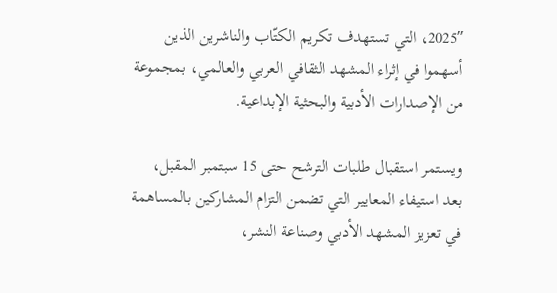2025″، التي تستهدف تكريم الكتّاب والناشرين الذين أسهموا في إثراء المشهد الثقافي العربي والعالمي، بمجموعة من الإصدارات الأدبية والبحثية الإبداعية.

ويستمر استقبال طلبات الترشح حتى 15 سبتمبر المقبل، بعد استيفاء المعايير التي تضمن التزام المشاركين بالمساهمة في تعزيز المشهد الأدبي وصناعة النشر،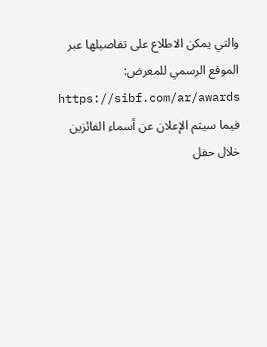والتي يمكن الاطلاع على تفاصيلها عبر الموقع الرسمي للمعرض: https://sibf.com/ar/awards فيما سيتم الإعلان عن أسماء الفائزين خلال حفل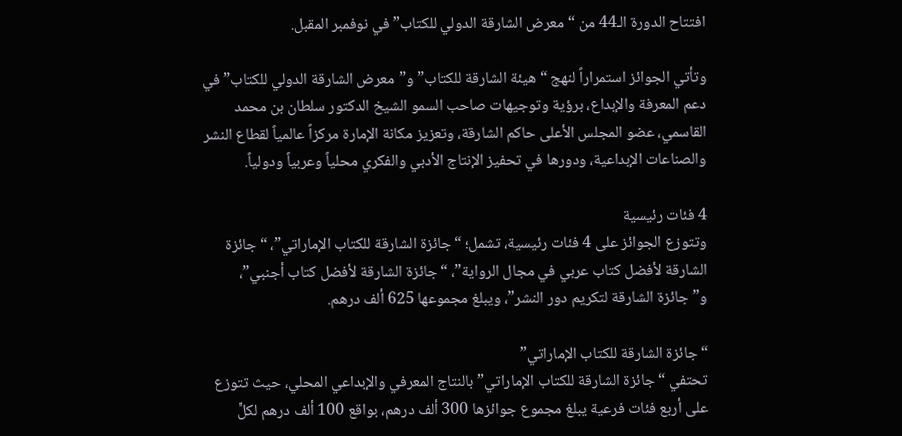افتتاح الدورة الـ44 من “معرض الشارقة الدولي للكتاب” في نوفمبر المقبل.

وتأتي الجوائز استمراراً لنهج “هيئة الشارقة للكتاب” و”معرض الشارقة الدولي للكتاب” في دعم المعرفة والإبداع، برؤية وتوجيهات صاحب السمو الشيخ الدكتور سلطان بن محمد القاسمي، عضو المجلس الأعلى حاكم الشارقة، وتعزيز مكانة الإمارة مركزاً عالمياً لقطاع النشر والصناعات الإبداعية، ودورها في تحفيز الإنتاج الأدبي والفكري محلياً وعربياً ودولياً.

4 فئات رئيسية
وتتوزع الجوائز على 4 فئات رئيسية، تشمل؛ “جائزة الشارقة للكتاب الإماراتي”، “جائزة الشارقة لأفضل كتاب عربي في مجال الرواية”، “جائزة الشارقة لأفضل كتاب أجنبي”، و”جائزة الشارقة لتكريم دور النشر”، ويبلغ مجموعها 625 ألف درهم.

“جائزة الشارقة للكتاب الإماراتي”
تحتفي “جائزة الشارقة للكتاب الإماراتي” بالنتاج المعرفي والإبداعي المحلي، حيث تتوزع على أربع فئات فرعية يبلغ مجموع جوائزها 300 ألف درهم، بواقع 100 ألف درهم لكلٍّ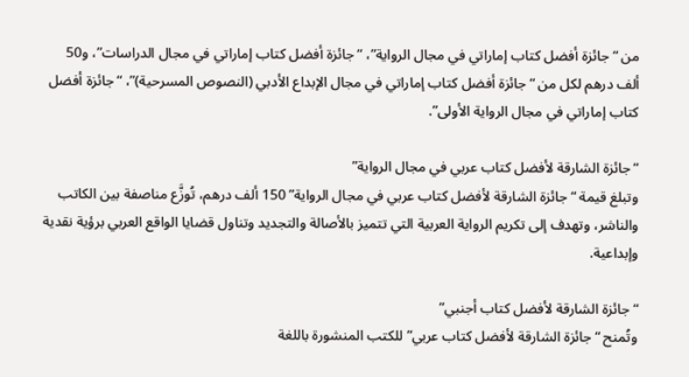من “جائزة أفضل كتاب إماراتي في مجال الرواية”، “جائزة أفضل كتاب إماراتي في مجال الدراسات”، و50 ألف درهم لكل من “جائزة أفضل كتاب إماراتي في مجال الإبداع الأدبي (النصوص المسرحية)”، “جائزة أفضل كتاب إماراتي في مجال الرواية الأولى”.

“جائزة الشارقة لأفضل كتاب عربي في مجال الرواية”
وتبلغ قيمة “جائزة الشارقة لأفضل كتاب عربي في مجال الرواية” 150 ألف درهم، تُوزَّع مناصفة بين الكاتب والناشر، وتهدف إلى تكريم الرواية العربية التي تتميز بالأصالة والتجديد وتناول قضايا الواقع العربي برؤية نقدية وإبداعية.

“جائزة الشارقة لأفضل كتاب أجنبي”
وتُمنح “جائزة الشارقة لأفضل كتاب عربي” للكتب المنشورة باللغة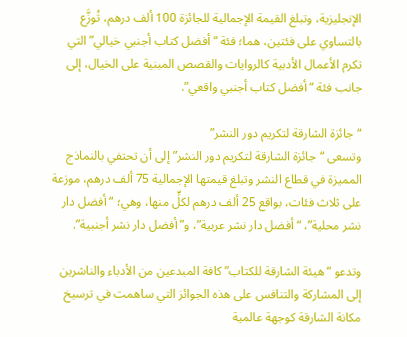الإنجليزية، وتبلغ القيمة الإجمالية للجائزة 100 ألف درهم، تُوزَّع بالتساوي على فئتين، هما؛ فئة “أفضل كتاب أجنبي خيالي” التي تكرم الأعمال الأدبية كالروايات والقصص المبنية على الخيال، إلى جانب فئة “أفضل كتاب أجنبي واقعي”.

“جائزة الشارقة لتكريم دور النشر”
وتسعى “جائزة الشارقة لتكريم دور النشر” إلى أن تحتفي بالنماذج المميزة في قطاع النشر وتبلغ قيمتها الإجمالية 75 ألف درهم، موزعة على ثلاث فئات، بواقع 25 ألف درهم لكلٍّ منها، وهي؛ “أفضل دار نشر محلية”، “أفضل دار نشر عربية”، و”أفضل دار نشر أجنبية”.

وتدعو “هيئة الشارقة للكتاب” كافة المبدعين من الأدباء والناشرين إلى المشاركة والتنافس على هذه الجوائز التي ساهمت في ترسيخ مكانة الشارقة كوجهة عالمية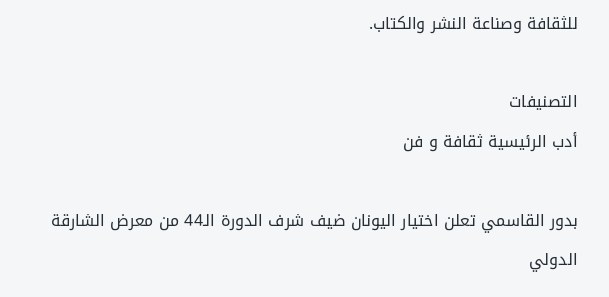للثقافة وصناعة النشر والكتاب.

التصنيفات
أدب الرئيسية ثقافة و فن

بدور القاسمي تعلن اختيار اليونان ضيف شرف الدورة الـ44 من معرض الشارقة الدولي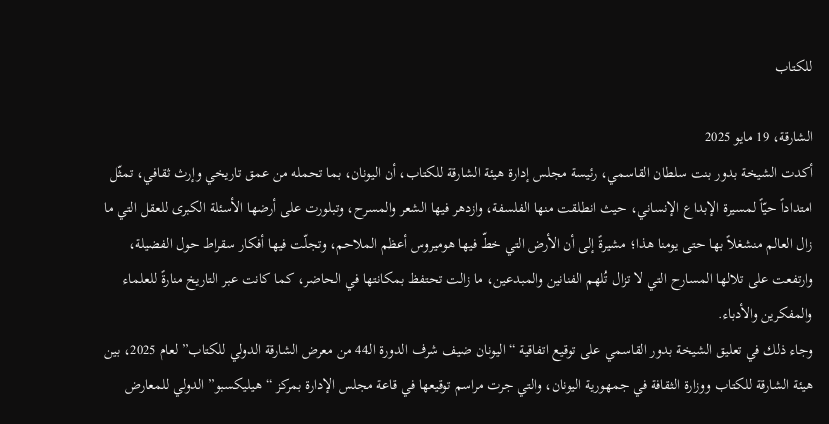للكتاب

الشارقة، 19 مايو 2025
أكدت الشيخة بدور بنت سلطان القاسمي، رئيسة مجلس إدارة هيئة الشارقة للكتاب، أن اليونان، بما تحمله من عمق تاريخي وإرث ثقافي، تمثّل امتداداً حيّاً لمسيرة الإبداع الإنساني، حيث انطلقت منها الفلسفة، وازدهر فيها الشعر والمسرح، وتبلورت على أرضها الأسئلة الكبرى للعقل التي ما زال العالم منشغلاً بها حتى يومنا هذا؛ مشيرةً إلى أن الأرض التي خطّ فيها هوميروس أعظم الملاحم، وتجلّت فيها أفكار سقراط حول الفضيلة، وارتفعت على تلالها المسارح التي لا تزال تُلهم الفنانين والمبدعين، ما زالت تحتفظ بمكانتها في الحاضر، كما كانت عبر التاريخ منارةً للعلماء والمفكرين والأدباء.
وجاء ذلك في تعليق الشيخة بدور القاسمي على توقيع اتفاقية “اليونان ضيف شرف الدورة الـ44 من معرض الشارقة الدولي للكتاب” لعام 2025، بين هيئة الشارقة للكتاب ووزارة الثقافة في جمهورية اليونان، والتي جرت مراسم توقيعها في قاعة مجلس الإدارة بمركز “هيليكسبو” الدولي للمعارض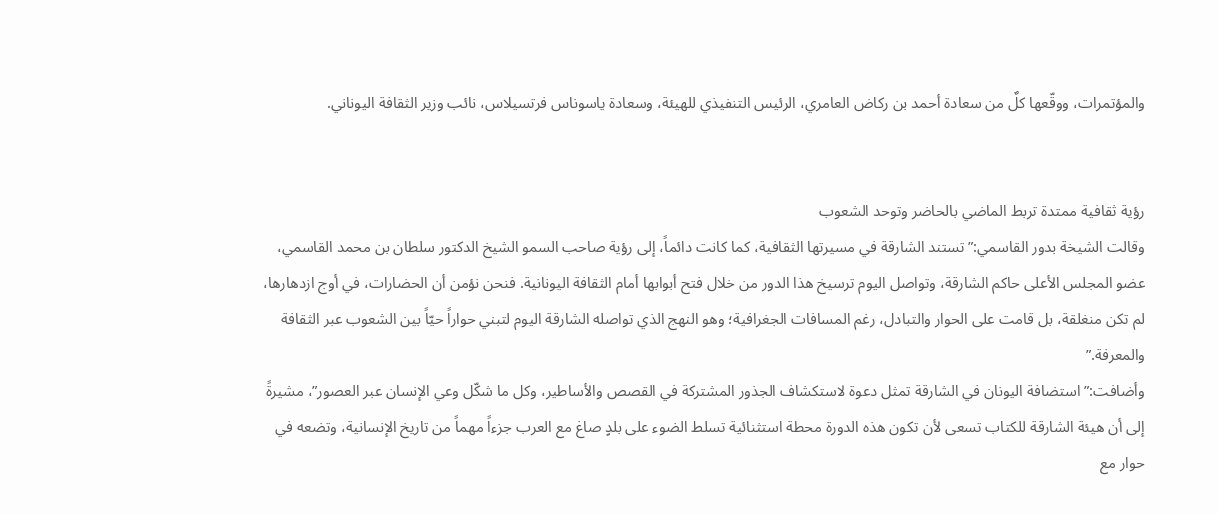والمؤتمرات، ووقّعها كلٌ من سعادة أحمد بن ركاض العامري، الرئيس التنفيذي للهيئة، وسعادة ياسوناس فرتسيلاس، نائب وزير الثقافة اليوناني.


رؤية ثقافية ممتدة تربط الماضي بالحاضر وتوحد الشعوب
وقالت الشيخة بدور القاسمي:”تستند الشارقة في مسيرتها الثقافية، كما كانت دائماً، إلى رؤية صاحب السمو الشيخ الدكتور سلطان بن محمد القاسمي، عضو المجلس الأعلى حاكم الشارقة، وتواصل اليوم ترسيخ هذا الدور من خلال فتح أبوابها أمام الثقافة اليونانية. فنحن نؤمن أن الحضارات، في أوج ازدهارها، لم تكن منغلقة، بل قامت على الحوار والتبادل، رغم المسافات الجغرافية؛ وهو النهج الذي تواصله الشارقة اليوم لتبني حواراً حيّاً بين الشعوب عبر الثقافة والمعرفة.”
وأضافت:”استضافة اليونان في الشارقة تمثل دعوة لاستكشاف الجذور المشتركة في القصص والأساطير، وكل ما شكّل وعي الإنسان عبر العصور”، مشيرةً إلى أن هيئة الشارقة للكتاب تسعى لأن تكون هذه الدورة محطة استثنائية تسلط الضوء على بلدٍ صاغ مع العرب جزءاً مهماً من تاريخ الإنسانية، وتضعه في حوار مع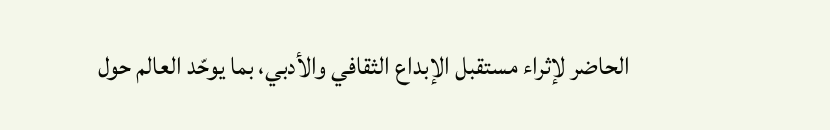الحاضر لإثراء مستقبل الإبداع الثقافي والأدبي، بما يوحّد العالم حول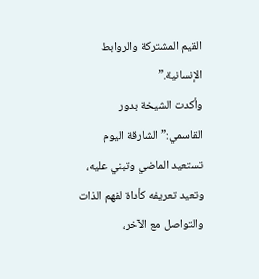القيم المشتركة والروابط الإنسانية.”
وأكدت الشيخة بدور القاسمي:”الشارقة اليوم تستعيد الماضي وتبني عليه، وتعيد تعريفه كأداة لفهم الذات والتواصل مع الآخر،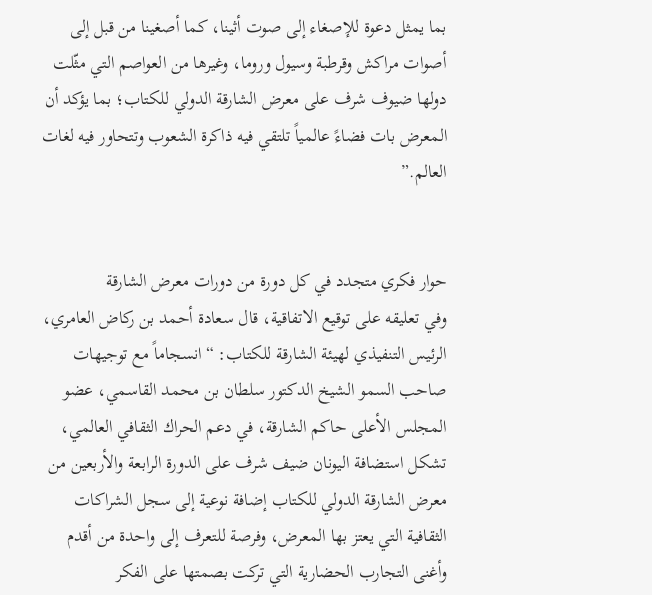بما يمثل دعوة للإصغاء إلى صوت أثينا، كما أصغينا من قبل إلى أصوات مراكش وقرطبة وسيول وروما، وغيرها من العواصم التي مثّلت دولها ضيوف شرف على معرض الشارقة الدولي للكتاب؛ بما يؤكد أن المعرض بات فضاءً عالمياً تلتقي فيه ذاكرة الشعوب وتتحاور فيه لغات العالم.”


حوار فكري متجدد في كل دورة من دورات معرض الشارقة
وفي تعليقه على توقيع الاتفاقية، قال سعادة أحمد بن ركاض العامري، الرئيس التنفيذي لهيئة الشارقة للكتاب: “انسجاماً مع توجيهات صاحب السمو الشيخ الدكتور سلطان بن محمد القاسمي، عضو المجلس الأعلى حاكم الشارقة، في دعم الحراك الثقافي العالمي، تشكل استضافة اليونان ضيف شرف على الدورة الرابعة والأربعين من معرض الشارقة الدولي للكتاب إضافة نوعية إلى سجل الشراكات الثقافية التي يعتز بها المعرض، وفرصة للتعرف إلى واحدة من أقدم وأغنى التجارب الحضارية التي تركت بصمتها على الفكر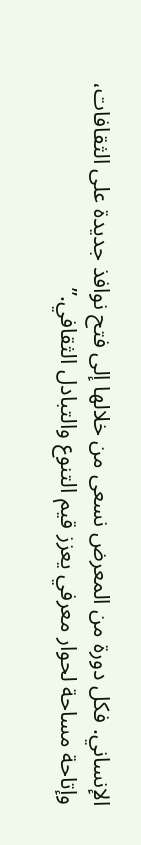الإنساني. فكل دورة من المعرض نسعى من خلالها إلى فتح نوافذ جديدة على الثقافات، وإتاحة مساحة لحوار معرفي يعزز قيم التنوع والتبادل الثقافي.”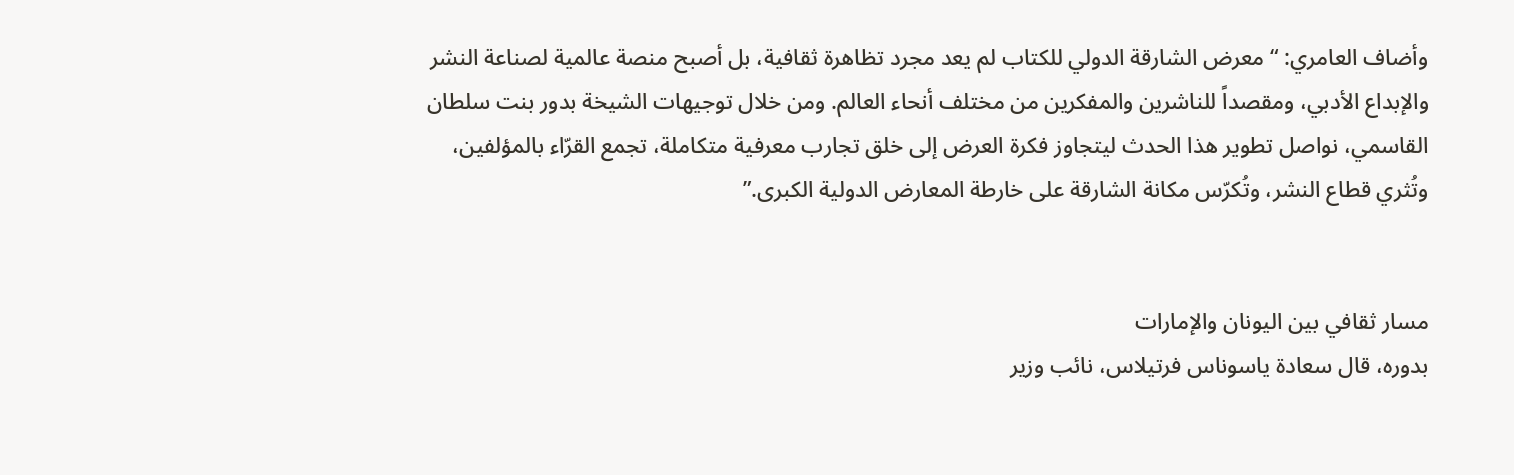وأضاف العامري: “معرض الشارقة الدولي للكتاب لم يعد مجرد تظاهرة ثقافية، بل أصبح منصة عالمية لصناعة النشر والإبداع الأدبي، ومقصداً للناشرين والمفكرين من مختلف أنحاء العالم. ومن خلال توجيهات الشيخة بدور بنت سلطان القاسمي، نواصل تطوير هذا الحدث ليتجاوز فكرة العرض إلى خلق تجارب معرفية متكاملة، تجمع القرّاء بالمؤلفين، وتُثري قطاع النشر، وتُكرّس مكانة الشارقة على خارطة المعارض الدولية الكبرى.”


مسار ثقافي بين اليونان والإمارات
بدوره، قال سعادة ياسوناس فرتيلاس، نائب وزير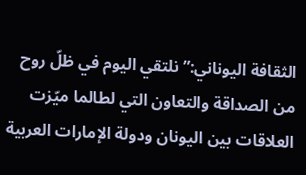الثقافة اليوناني:”نلتقي اليوم في ظلّ روح من الصداقة والتعاون التي لطالما ميّزت العلاقات بين اليونان ودولة الإمارات العربية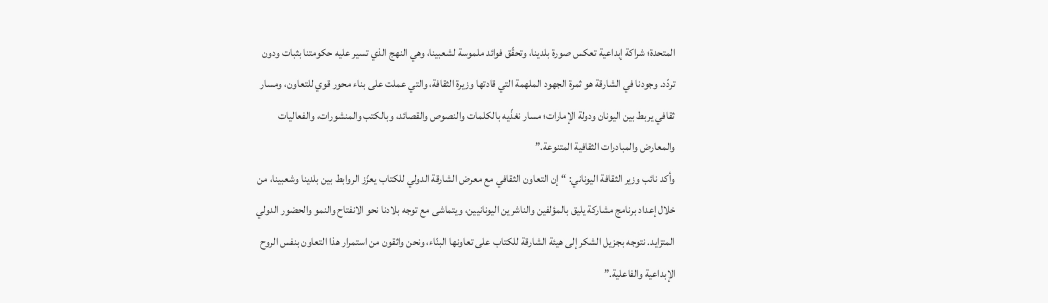المتحدة؛ شراكة إبداعية تعكس صورة بلدينا، وتحقّق فوائد ملموسة لشعبينا، وهي النهج الذي تسير عليه حكومتنا بثبات ودون تردّد. وجودنا في الشارقة هو ثمرة الجهود الملهمة التي قادتها وزيرة الثقافة، والتي عملت على بناء محور قوي للتعاون، ومسار ثقافي يربط بين اليونان ودولة الإمارات؛ مسار نغذّيه بالكلمات والنصوص والقصائد، وبالكتب والمنشورات، والفعاليات والمعارض والمبادرات الثقافية المتنوعة.”
وأكد نائب وزير الثقافة اليوناني: “إن التعاون الثقافي مع معرض الشارقة الدولي للكتاب يعزّز الروابط بين بلدينا وشعبينا، من خلال إعداد برنامج مشاركة يليق بالمؤلفين والناشرين اليونانيين، ويتماشى مع توجه بلادنا نحو الانفتاح والنمو والحضور الدولي المتزايد. نتوجه بجزيل الشكر إلى هيئة الشارقة للكتاب على تعاونها البنّاء، ونحن واثقون من استمرار هذا التعاون بنفس الروح الإبداعية والفاعلية.”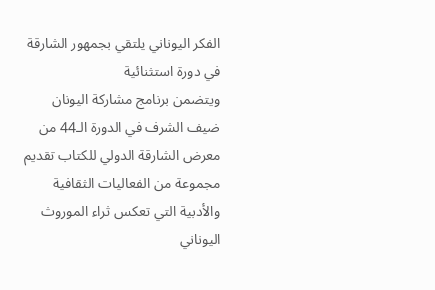الفكر اليوناني يلتقي بجمهور الشارقة في دورة استثنائية
ويتضمن برنامج مشاركة اليونان ضيف الشرف في الدورة الـ44 من معرض الشارقة الدولي للكتاب تقديم مجموعة من الفعاليات الثقافية والأدبية التي تعكس ثراء الموروث اليوناني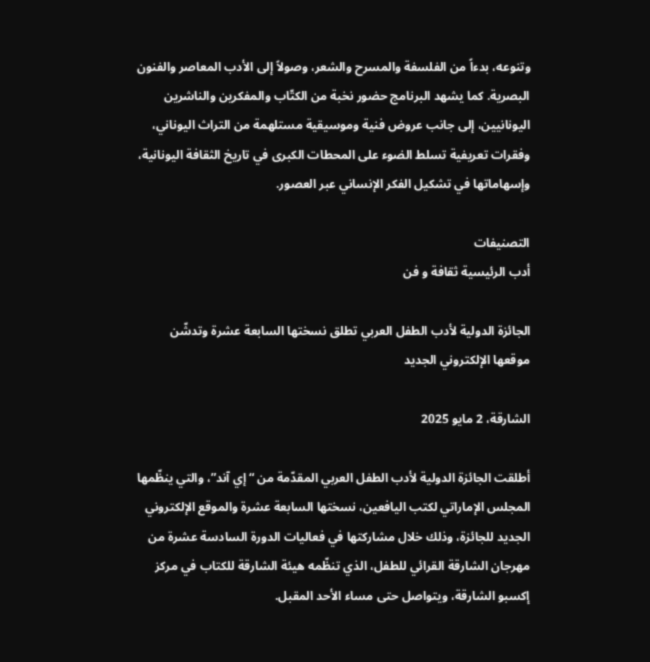وتنوعه، بدءاً من الفلسفة والمسرح والشعر، وصولاً إلى الأدب المعاصر والفنون البصرية. كما يشهد البرنامج حضور نخبة من الكتّاب والمفكرين والناشرين اليونانيين، إلى جانب عروض فنية وموسيقية مستلهمة من التراث اليوناني، وفقرات تعريفية تسلط الضوء على المحطات الكبرى في تاريخ الثقافة اليونانية، وإسهاماتها في تشكيل الفكر الإنساني عبر العصور.

التصنيفات
أدب الرئيسية ثقافة و فن

الجائزة الدولية لأدب الطفل العربي تطلق نسختها السابعة عشرة وتدشّن موقعها الإلكتروني الجديد

الشارقة، 2 مايو 2025

أطلقت الجائزة الدولية لأدب الطفل العربي المقدّمة من “إي آند”، والتي ينظّمها المجلس الإماراتي لكتب اليافعين، نسختها السابعة عشرة والموقع الإلكتروني الجديد للجائزة، وذلك خلال مشاركتها في فعاليات الدورة السادسة عشرة من مهرجان الشارقة القرائي للطفل، الذي تنظّمه هيئة الشارقة للكتاب في مركز إكسبو الشارقة، ويتواصل حتى مساء الأحد المقبل.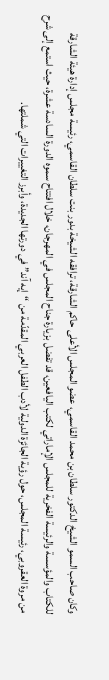وكان صاحب السمو الشيخ الدكتور سلطان بن محمد القاسمي، عضو المجلس الأعلى حاكم الشارقة، ترافقه الشيخة بدور بنت سلطان القاسمي، رئيسة مجلس إدارة هيئة الشارقة للكتاب والمؤسسة والرئيسة الفخرية للمجلس الإماراتي لكتب اليافعين، قد تفضل بزيارة جناح المجلس في المهرجان، خلال افتتاح سموه الدورة السادسة عشرة، حيث استمع إلى شرح من مروة العقروبي، رئيسة المجلس، حول رؤية الجائزة الدولية لأدب الطفل العربي المقدّمة من “إيه آند” في دورتها الجديدة، وأبرز التغييرات التي شملتها.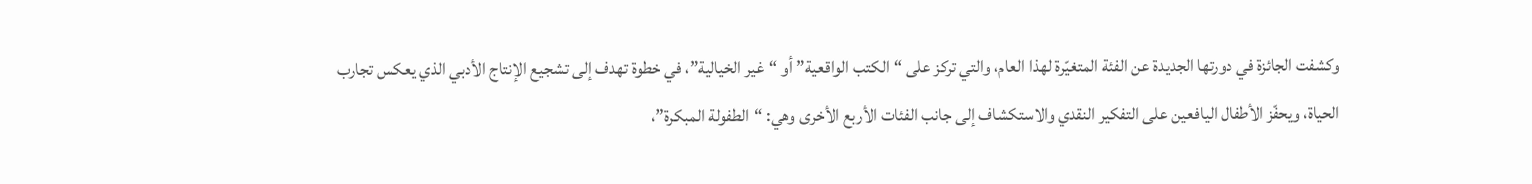وكشفت الجائزة في دورتها الجديدة عن الفئة المتغيّرة لهذا العام، والتي تركز على “الكتب الواقعية” أو “غير الخيالية”، في خطوة تهدف إلى تشجيع الإنتاج الأدبي الذي يعكس تجارب الحياة، ويحفّز الأطفال اليافعين على التفكير النقدي والاستكشاف إلى جانب الفئات الأربع الأخرى وهي: “الطفولة المبكرة”،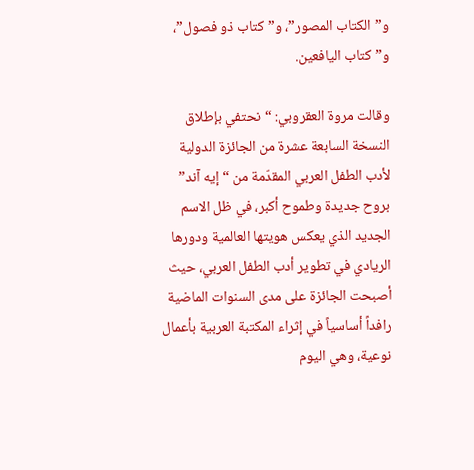و”الكتاب المصور”، و”كتاب ذو فصول”، و”كتاب اليافعين.

وقالت مروة العقروبي: “نحتفي بإطلاق النسخة السابعة عشرة من الجائزة الدولية لأدب الطفل العربي المقدّمة من “إيه آند” بروح جديدة وطموح أكبر، في ظل الاسم الجديد الذي يعكس هويتها العالمية ودورها الريادي في تطوير أدب الطفل العربي، حيث أصبحت الجائزة على مدى السنوات الماضية رافداً أساسياً في إثراء المكتبة العربية بأعمال نوعية، وهي اليوم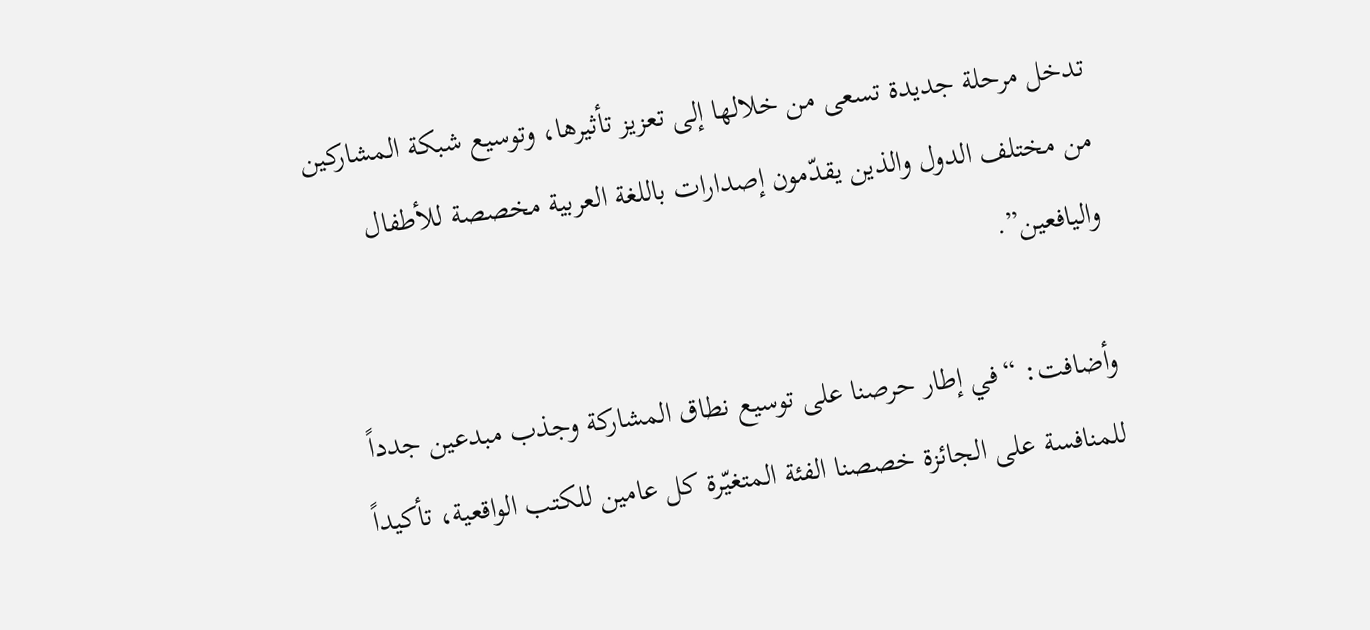تدخل مرحلة جديدة تسعى من خلالها إلى تعزيز تأثيرها، وتوسيع شبكة المشاركين من مختلف الدول والذين يقدّمون إصدارات باللغة العربية مخصصة للأطفال واليافعين”.

وأضافت: “في إطار حرصنا على توسيع نطاق المشاركة وجذب مبدعين جدداً للمنافسة على الجائزة خصصنا الفئة المتغيّرة كل عامين للكتب الواقعية، تأكيداً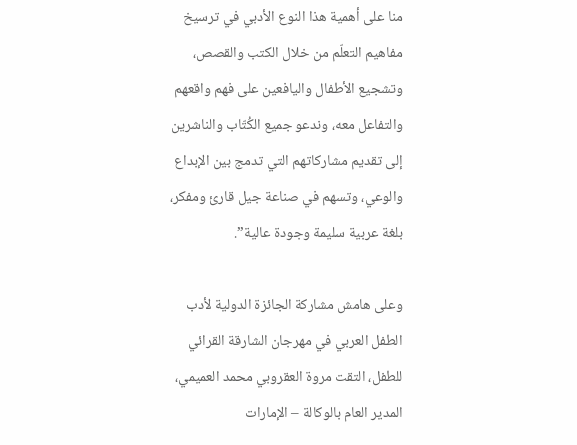منا على أهمية هذا النوع الأدبي في ترسيخ مفاهيم التعلّم من خلال الكتب والقصص، وتشجيع الأطفال واليافعين على فهم واقعهم والتفاعل معه، وندعو جميع الكُتّاب والناشرين إلى تقديم مشاركاتهم التي تدمج بين الإبداع والوعي، وتسهم في صناعة جيل قارئ ومفكر، بلغة عربية سليمة وجودة عالية”.

وعلى هامش مشاركة الجائزة الدولية لأدب الطفل العربي في مهرجان الشارقة القرائي للطفل، التقت مروة العقروبي محمد العميمي، المدير العام بالوكالة – الإمارات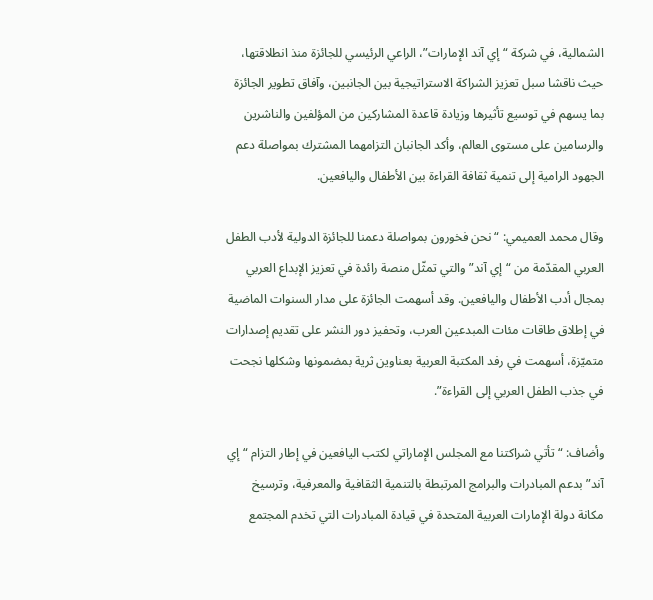الشمالية، في شركة “إي آند الإمارات”، الراعي الرئيسي للجائزة منذ انطلاقتها، حيث ناقشا سبل تعزيز الشراكة الاستراتيجية بين الجانبين، وآفاق تطوير الجائزة بما يسهم في توسيع تأثيرها وزيادة قاعدة المشاركين من المؤلفين والناشرين والرسامين على مستوى العالم، وأكد الجانبان التزامهما المشترك بمواصلة دعم الجهود الرامية إلى تنمية ثقافة القراءة بين الأطفال واليافعين.

وقال محمد العميمي: “نحن فخورون بمواصلة دعمنا للجائزة الدولية لأدب الطفل العربي المقدّمة من “إي آند” والتي تمثّل منصة رائدة في تعزيز الإبداع العربي بمجال أدب الأطفال واليافعين. وقد أسهمت الجائزة على مدار السنوات الماضية في إطلاق طاقات مئات المبدعين العرب، وتحفيز دور النشر على تقديم إصدارات متميّزة، أسهمت في رفد المكتبة العربية بعناوين ثرية بمضمونها وشكلها نجحت في جذب الطفل العربي إلى القراءة”.

وأضاف: “تأتي شراكتنا مع المجلس الإماراتي لكتب اليافعين في إطار التزام “إي آند” بدعم المبادرات والبرامج المرتبطة بالتنمية الثقافية والمعرفية، وترسيخ مكانة دولة الإمارات العربية المتحدة في قيادة المبادرات التي تخدم المجتمع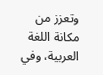وتعزز من مكانة اللغة العربية، وفي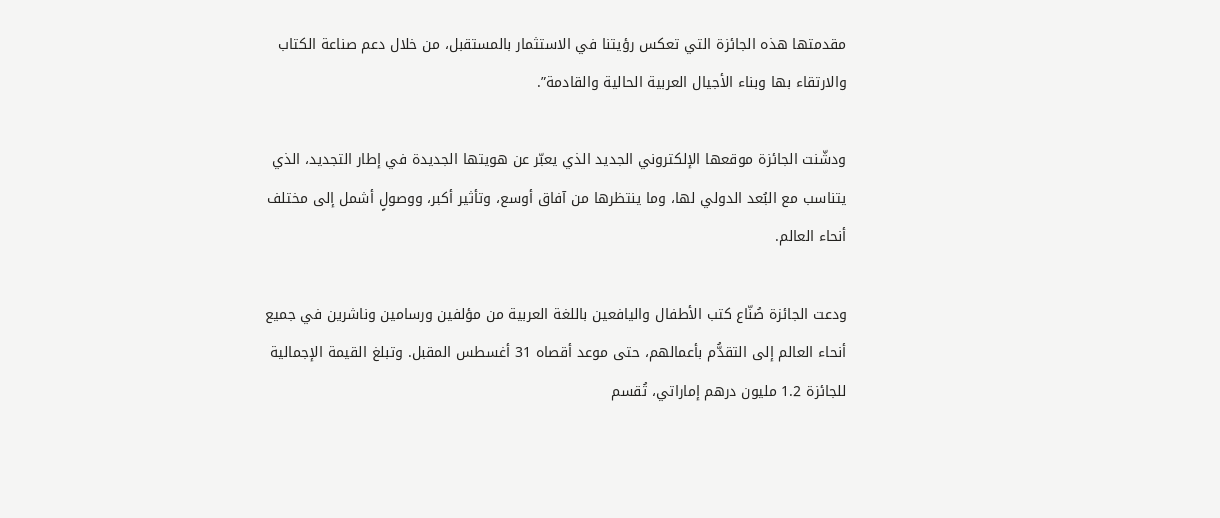مقدمتها هذه الجائزة التي تعكس رؤيتنا في الاستثمار بالمستقبل، من خلال دعم صناعة الكتاب والارتقاء بها وبناء الأجيال العربية الحالية والقادمة”.

ودشّنت الجائزة موقعها الإلكتروني الجديد الذي يعبّر عن هويتها الجديدة في إطار التجديد، الذي يتناسب مع البُعد الدولي لها، وما ينتظرها من آفاق أوسع، وتأثير أكبر، ووصولٍ أشمل إلى مختلف أنحاء العالم.

ودعت الجائزة صُنّاع كتب الأطفال واليافعين باللغة العربية من مؤلفين ورسامين وناشرين في جميع أنحاء العالم إلى التقدُّم بأعمالهم، حتى موعد أقصاه 31 أغسطس المقبل. وتبلغ القيمة الإجمالية للجائزة 1.2 مليون درهم إماراتي، تُقسم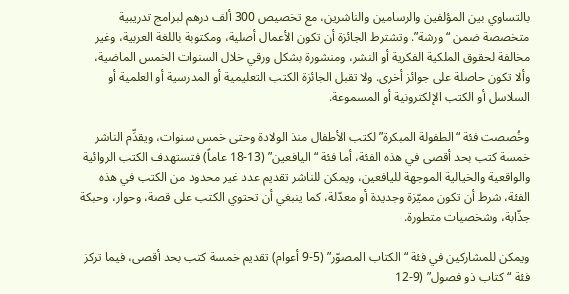بالتساوي بين المؤلفين والرسامين والناشرين، مع تخصيص 300 ألف درهم لبرامج تدريبية متخصصة ضمن “ورشة”. وتشترط الجائزة أن تكون الأعمال أصلية، ومكتوبة باللغة العربية، وغير مخالفة لحقوق الملكية الفكرية أو النشر، ومنشورة بشكل ورقي خلال السنوات الخمس الماضية، وألا تكون حاصلة على جوائز أخرى. ولا تقبل الجائزة الكتب التعليمية أو المدرسية أو العلمية أو السلاسل أو الكتب الإلكترونية أو المسموعة.

وخُصصت فئة “الطفولة المبكرة” لكتب الأطفال منذ الولادة وحتى خمس سنوات، ويقدِّم الناشر خمسة كتب بحد أقصى في هذه الفئة، أما فئة “اليافعين” (13-18 عاماً) فتستهدف الكتب الروائية والواقعية والخيالية الموجهة لليافعين، ويمكن للناشر تقديم عدد غير محدود من الكتب في هذه الفئة، شرط أن تكون مميّزة وجديدة أو معدّلة، كما ينبغي أن تحتوي الكتب على قصة، وحوار، وحبكة جذّابة، وشخصيات متطورة.

ويمكن للمشاركين في فئة “الكتاب المصوّر” (5-9 أعوام) تقديم خمسة كتب بحد أقصى، فيما تركز فئة “كتاب ذو فصول” (9-12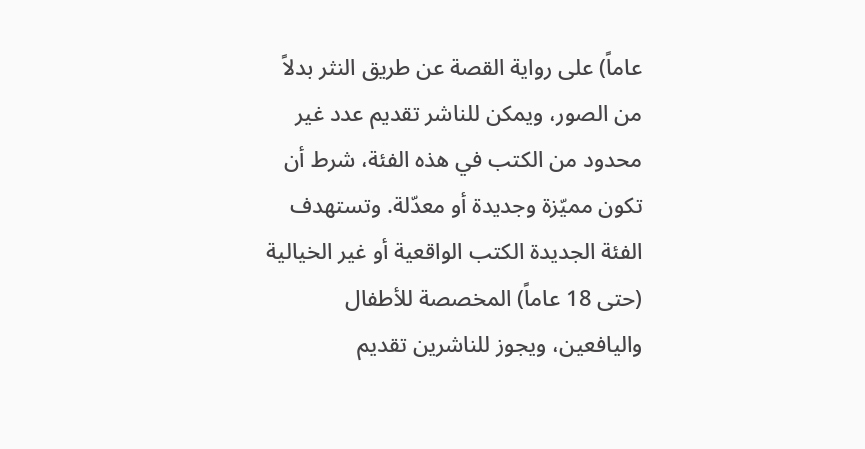عاماً) على رواية القصة عن طريق النثر بدلاً من الصور، ويمكن للناشر تقديم عدد غير محدود من الكتب في هذه الفئة، شرط أن تكون مميّزة وجديدة أو معدّلة. وتستهدف الفئة الجديدة الكتب الواقعية أو غير الخيالية (حتى 18 عاماً) المخصصة للأطفال واليافعين، ويجوز للناشرين تقديم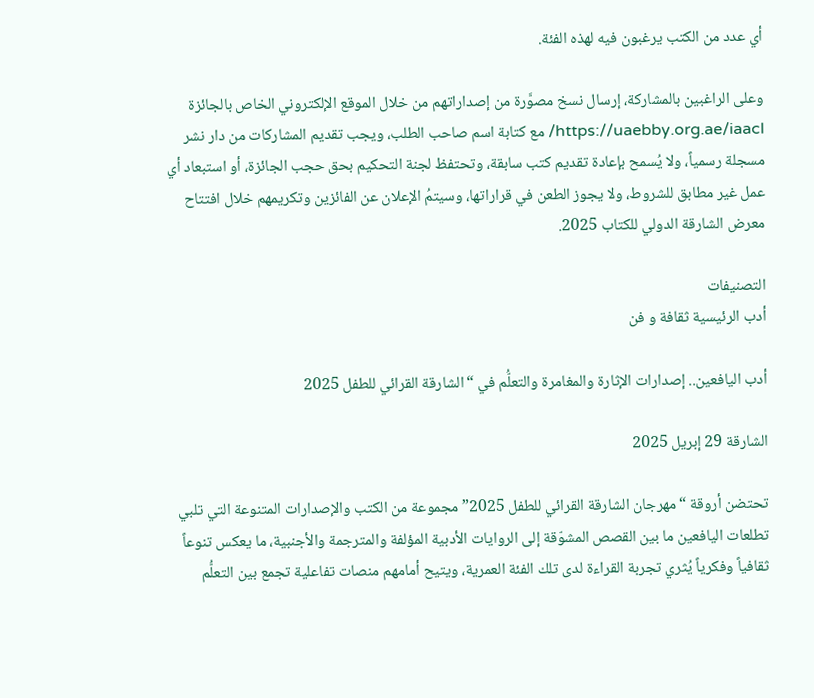أي عدد من الكتب يرغبون فيه لهذه الفئة.

وعلى الراغبين بالمشاركة، إرسال نسخ مصوَّرة من إصداراتهم من خلال الموقع الإلكتروني الخاص بالجائزة https://uaebby.org.ae/iaacl/ مع كتابة اسم صاحب الطلب، ويجب تقديم المشاركات من دار نشر مسجلة رسمياً، ولا يُسمح بإعادة تقديم كتب سابقة، وتحتفظ لجنة التحكيم بحق حجب الجائزة، أو استبعاد أي عمل غير مطابق للشروط، ولا يجوز الطعن في قراراتها، وسيتمُ الإعلان عن الفائزين وتكريمهم خلال افتتاح معرض الشارقة الدولي للكتاب 2025.

التصنيفات
أدب الرئيسية ثقافة و فن

أدب اليافعين.. إصدارات الإثارة والمغامرة والتعلُّم في “الشارقة القرائي للطفل 2025

الشارقة 29 إبريل 2025

تحتضن أروقة “مهرجان الشارقة القرائي للطفل 2025” مجموعة من الكتب والإصدارات المتنوعة التي تلبي تطلعات اليافعين ما بين القصص المشوّقة إلى الروايات الأدبية المؤلفة والمترجمة والأجنبية، ما يعكس تنوعاً ثقافياً وفكرياً يُثري تجربة القراءة لدى تلك الفئة العمرية، ويتيح أمامهم منصات تفاعلية تجمع بين التعلُّم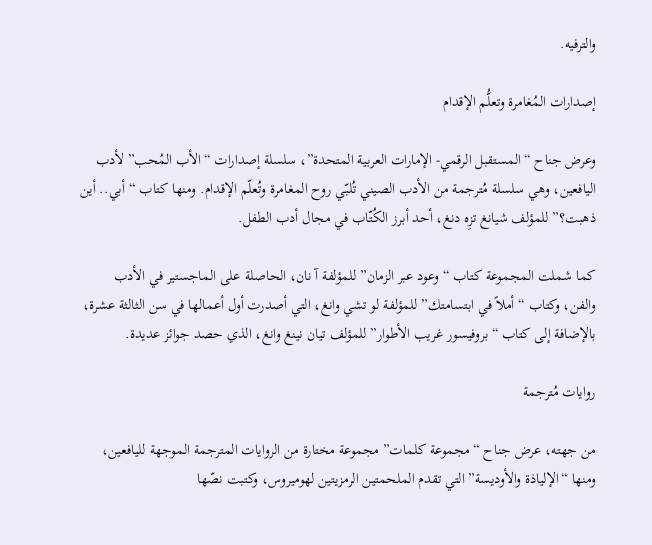والترفيه.

إصدارات المُغامرة وتعلُّم الإقدام

وعرض جناح “المستقبل الرقمي- الإمارات العربية المتحدة”، سلسلة إصدارات “الأب المُحب” لأدب اليافعين، وهي سلسلة مُترجمة من الأدب الصيني تُلبّي روح المغامرة وتُعلّم الإقدام. ومنها كتاب “أبي.. أين ذهبت؟” للمؤلف شيانغ تزِه دنغ، أحد أبرز الكُتّاب في مجال أدب الطفل.

كما شملت المجموعة كتاب “وعود عبر الزمان” للمؤلفة آ نان، الحاصلة على الماجستير في الأدب والفن، وكتاب “أملاً في ابتسامتك” للمؤلفة لو تشي وانغ، التي أصدرت أول أعمالها في سن الثالثة عشرة، بالإضافة إلى كتاب “بروفيسور غريب الأطوار” للمؤلف تيان نينغ وانغ، الذي حصد جوائز عديدة.

روايات مُترجمة

من جهته، عرض جناح “مجموعة كلمات” مجموعة مختارة من الروايات المترجمة الموجهة لليافعين، ومنها “الإلياذة والأوديسة” التي تقدم الملحمتين الرمزيتين لهوميروس، وكتبت نصّها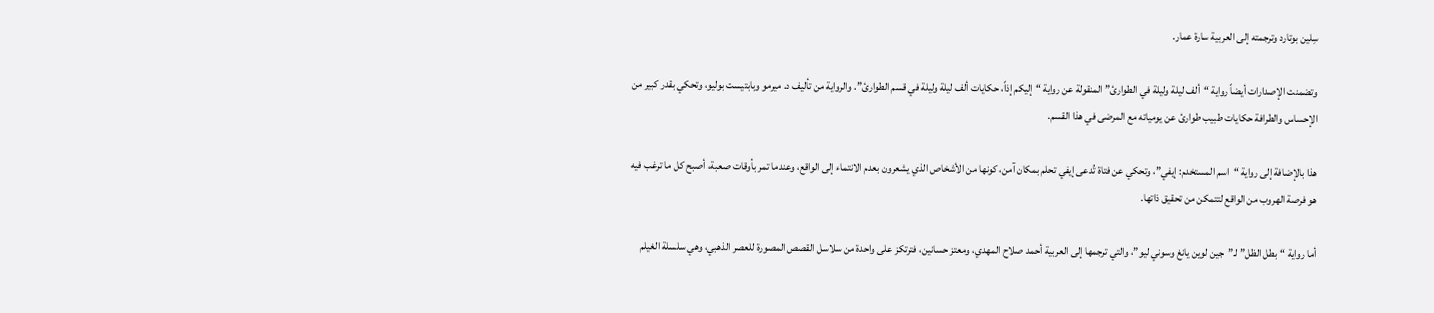سِلين بوتارد وترجمته إلى العربية سارة عمار.

وتضمنت الإصدارات أيضاً رواية “ألف ليلة وليلة في الطوارئ” المنقولة عن رواية “إليكم إذاً، حكايات ألف ليلة وليلة في قسم الطوارئ”. والرواية من تأليف د. ميرمو وبابتيست بوليو، وتحكي بقدر كبير من الإحساس والطرافة حكايات طبيب طوارئ عن يومياته مع المرضى في هذا القسم.

هذا بالإضافة إلى رواية “اسم المستخدم: إيفي”، وتحكي عن فتاة تُدعى إيفي تحلم بمكان آمن، كونها من الأشخاص الذي يشعرون بعدم الانتماء إلى الواقع، وعندما تمر بأوقات صعبة، أصبح كل ما ترغب فيه هو فرصة الهروب من الواقع لتتمكن من تحقيق ذاتها.

أما رواية “بطل الظل” لـ”جين لوين يانغ وسوني ليو”، والتي ترجمها إلى العربية أحمد صلاح المهدي، ومعتز حسانين، فترتكز على واحدة من سلاسل القصص المصورة للعصر الذهبي، وهي سلسلة الغيلم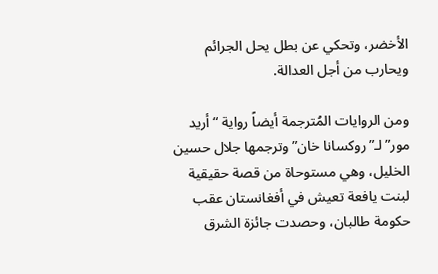الأخضر، وتحكي عن بطل يحل الجرائم ويحارب من أجل العدالة.

ومن الروايات المُترجمة أيضاً رواية “أريد مور” لـ”روكسانا خان” وترجمها جلال حسين الخليل، وهي مستوحاة من قصة حقيقية لبنت يافعة تعيش في أفغانستان عقب حكومة طالبان، وحصدت جائزة الشرق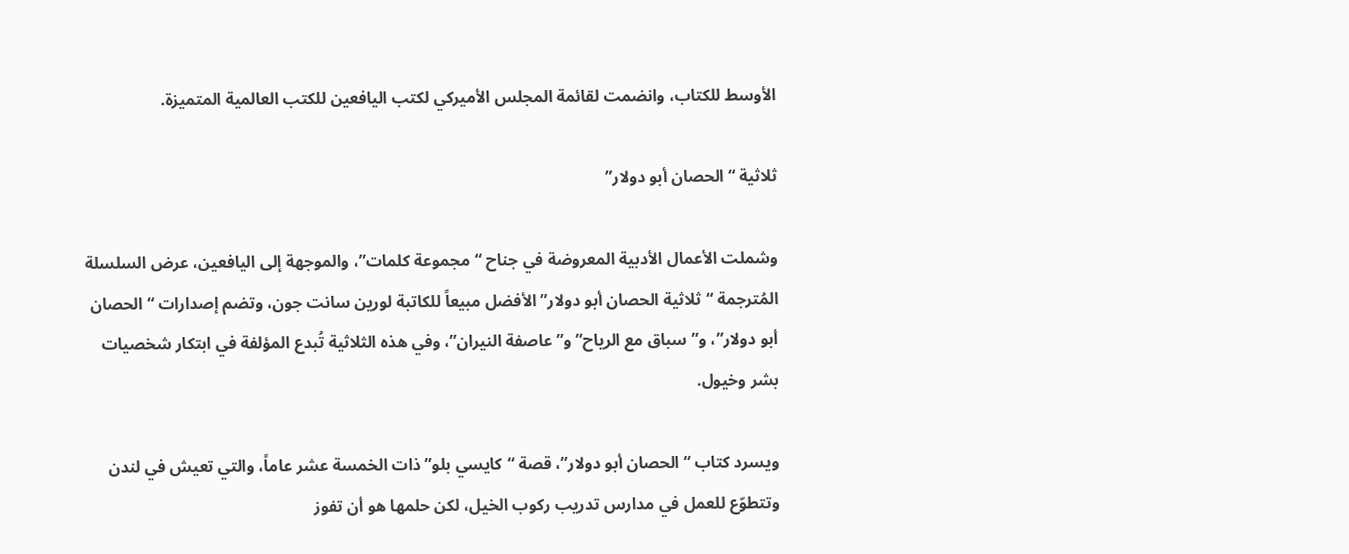الأوسط للكتاب، وانضمت لقائمة المجلس الأميركي لكتب اليافعين للكتب العالمية المتميزة.

ثلاثية “الحصان أبو دولار”

وشملت الأعمال الأدبية المعروضة في جناح “مجموعة كلمات”، والموجهة إلى اليافعين، عرض السلسلة المُترجمة “ثلاثية الحصان أبو دولار” الأفضل مبيعاً للكاتبة لورين سانت جون، وتضم إصدارات “الحصان أبو دولار”، و”سباق مع الرياح” و”عاصفة النيران”، وفي هذه الثلاثية تُبدع المؤلفة في ابتكار شخصيات بشر وخيول.

ويسرد كتاب “الحصان أبو دولار”، قصة “كايسي بلو” ذات الخمسة عشر عاماً، والتي تعيش في لندن وتتطوّع للعمل في مدارس تدريب ركوب الخيل، لكن حلمها هو أن تفوز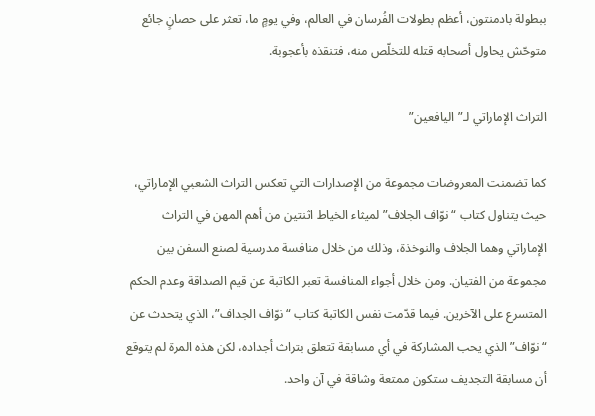ببطولة بادمنتون، أعظم بطولات الفُرسان في العالم، وفي يومٍ ما، تعثر على حصانٍ جائع متوحّش يحاول أصحابه قتله للتخلّص منه، فتنقذه بأعجوبة.

التراث الإماراتي لـ”اليافعين”

كما تضمنت المعروضات مجموعة من الإصدارات التي تعكس التراث الشعبي الإماراتي، حيث يتناول كتاب “نوّاف الجلاف” لميثاء الخياط اثنتين من أهم المهن في التراث الإماراتي وهما الجلاف والنوخذة، وذلك من خلال منافسة مدرسية لصنع السفن بين مجموعة من الفتيان. ومن خلال أجواء المنافسة تعبر الكاتبة عن قيم الصداقة وعدم الحكم المتسرع على الآخرين. فيما قدّمت نفس الكاتبة كتاب “نوّاف الجداف”، الذي يتحدث عن “نوّاف” الذي يحب المشاركة في أي مسابقة تتعلق بتراث أجداده، لكن هذه المرة لم يتوقع أن مسابقة التجديف ستكون ممتعة وشاقة في آن واحد.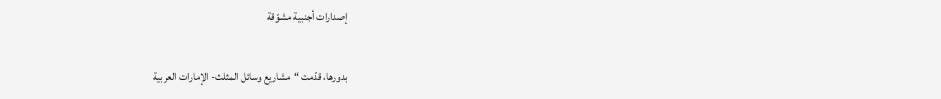إصدارات أجنبية مشوّقة

بدورها، قدّمت “مشاريع وسائل المثلث- الإمارات العربية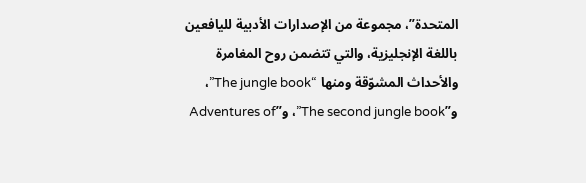المتحدة”، مجموعة من الإصدارات الأدبية لليافعين باللغة الإنجليزية، والتي تتضمن روح المغامرة والأحداث المشوّقة ومنها “The jungle book”، و”The second jungle book”، و”Adventures of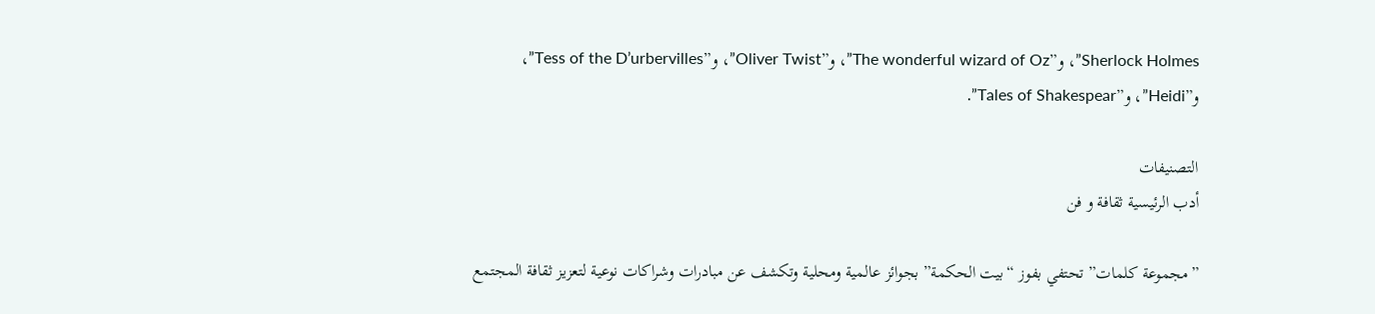Sherlock Holmes”، و”The wonderful wizard of Oz”، و”Oliver Twist”، و”Tess of the D’urbervilles”، و”Heidi”، و”Tales of Shakespear”.

التصنيفات
أدب الرئيسية ثقافة و فن

”مجموعة كلمات” تحتفي بفوز “بيت الحكمة” بجوائز عالمية ومحلية وتكشف عن مبادرات وشراكات نوعية لتعزيز ثقافة المجتمع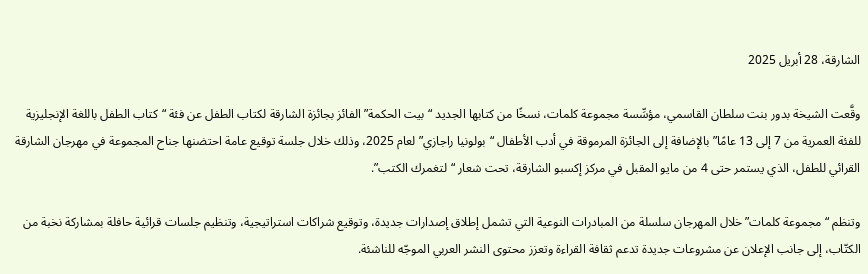الشارقة، 28 أبريل 2025

وقَّعت الشيخة بدور بنت سلطان القاسمي، مؤسِّسة مجموعة كلمات، نسخًا من كتابها الجديد “بيت الحكمة” الفائز بجائزة الشارقة لكتاب الطفل عن فئة “كتاب الطفل باللغة الإنجليزية للفئة العمرية من 7 إلى 13 عامًا” بالإضافة إلى الجائزة المرموقة في أدب الأطفال “بولونيا راجازي” لعام 2025، وذلك خلال جلسة توقيع عامة احتضنها جناح المجموعة في مهرجان الشارقة القرائي للطفل، الذي يستمر حتى 4 من مايو المقبل في مركز إكسبو الشارقة، تحت شعار “لتغمرك الكتب”.

وتنظم “مجموعة كلمات” خلال المهرجان سلسلة من المبادرات النوعية التي تشمل إطلاق إصدارات جديدة، وتوقيع شراكات استراتيجية، وتنظيم جلسات قرائية حافلة بمشاركة نخبة من الكتّاب، إلى جانب الإعلان عن مشروعات جديدة تدعم ثقافة القراءة وتعزز محتوى النشر العربي الموجّه للناشئة.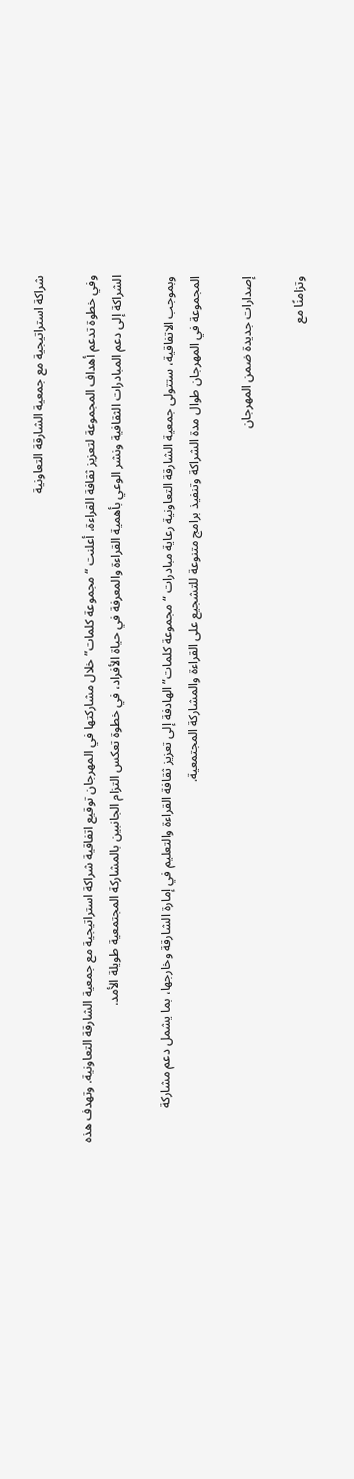شراكة استراتيجية مع جمعية الشارقة التعاونية

وفي خطوة تدعم أهداف المجموعة لتعزيز ثقافة القراءة، أعلنت “مجموعة كلمات” خلال مشاركتها في المهرجان توقيع اتفاقية شراكة استراتيجية مع جمعية الشارقة التعاونية. وتهدف هذه الشراكة إلى دعم المبادرات الثقافية ونشر الوعي بأهمية القراءة والمعرفة في حياة الأفراد، في خطوة تعكس التزام الجانبين بالمشاركة المجتمعية طويلة الأمد.

وبموجب الاتفاقية، ستتولى جمعية الشارقة التعاونية رعاية مبادرات “مجموعة كلمات” الهادفة إلى تعزيز ثقافة القراءة والتعليم في إمارة الشارقة وخارجها، بما يشمل دعم مشاركة المجموعة في المهرجان طوال مدة الشراكة وتنفيذ برامج متنوعة للتشجيع على القراءة والمشاركة المجتمعية.

إصدارات جديدة ضمن المهرجان

وتزامنًا مع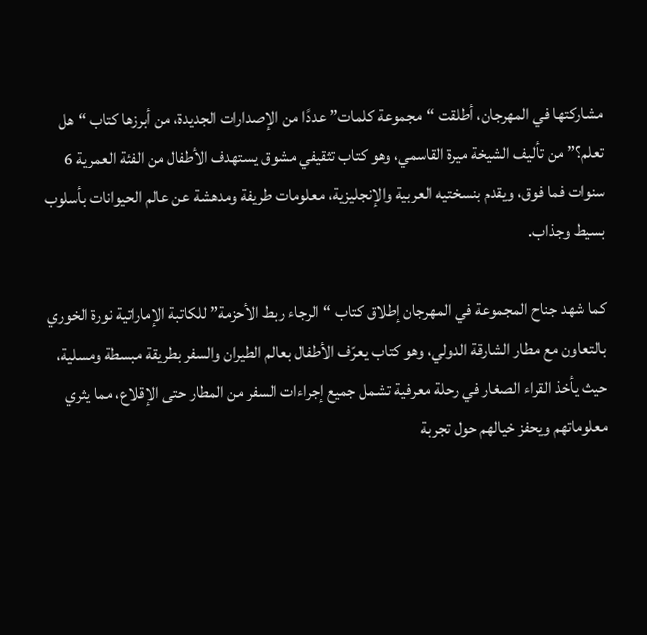مشاركتها في المهرجان، أطلقت “مجموعة كلمات” عددًا من الإصدارات الجديدة، من أبرزها كتاب “هل تعلم؟” من تأليف الشيخة ميرة القاسمي، وهو كتاب تثقيفي مشوق يستهدف الأطفال من الفئة العمرية 6 سنوات فما فوق، ويقدم بنسختيه العربية والإنجليزية، معلومات طريفة ومدهشة عن عالم الحيوانات بأسلوب بسيط وجذاب.

كما شهد جناح المجموعة في المهرجان إطلاق كتاب “الرجاء ربط الأحزمة” للكاتبة الإماراتية نورة الخوري بالتعاون مع مطار الشارقة الدولي، وهو كتاب يعرّف الأطفال بعالم الطيران والسفر بطريقة مبسطة ومسلية، حيث يأخذ القراء الصغار في رحلة معرفية تشمل جميع إجراءات السفر من المطار حتى الإقلاع، مما يثري معلوماتهم ويحفز خيالهم حول تجربة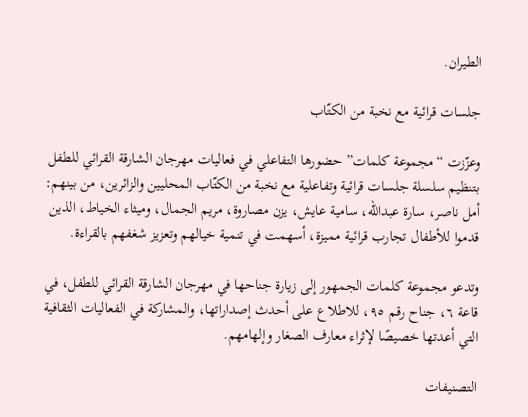الطيران.

جلسات قرائية مع نخبة من الكتّاب

وعزّزت “مجموعة كلمات” حضورها التفاعلي في فعاليات مهرجان الشارقة القرائي للطفل بتنظيم سلسلة جلسات قرائية وتفاعلية مع نخبة من الكتّاب المحليين والزائرين، من بينهم: أمل ناصر، سارة عبدالله، سامية عايش، يزن مصاروة، مريم الجمال، وميثاء الخياط، الذين قدموا للأطفال تجارب قرائية مميزة، أسهمت في تنمية خيالهم وتعزيز شغفهم بالقراءة.

وتدعو مجموعة كلمات الجمهور إلى زيارة جناحها في مهرجان الشارقة القرائي للطفل، في قاعة ٦، جناح رقم ٩٥، للاطلاع على أحدث إصداراتها، والمشاركة في الفعاليات الثقافية التي أعدتها خصيصًا لإثراء معارف الصغار وإلهامهم.

التصنيفات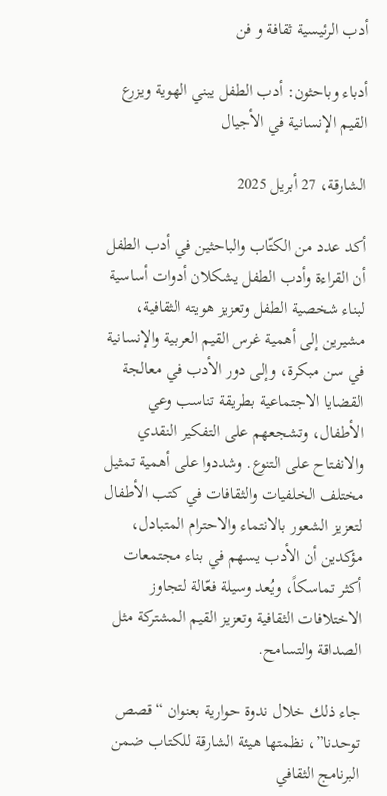أدب الرئيسية ثقافة و فن

أدباء وباحثون: أدب الطفل يبني الهوية ويزرع القيم الإنسانية في الأجيال

الشارقة، 27 أبريل 2025

أكد عدد من الكتّاب والباحثين في أدب الطفل أن القراءة وأدب الطفل يشكلان أدوات أساسية لبناء شخصية الطفل وتعزيز هويته الثقافية، مشيرين إلى أهمية غرس القيم العربية والإنسانية في سن مبكرة، وإلى دور الأدب في معالجة القضايا الاجتماعية بطريقة تناسب وعي الأطفال، وتشجعهم على التفكير النقدي والانفتاح على التنوع. وشددوا على أهمية تمثيل مختلف الخلفيات والثقافات في كتب الأطفال لتعزيز الشعور بالانتماء والاحترام المتبادل، مؤكدين أن الأدب يسهم في بناء مجتمعات أكثر تماسكاً، ويُعد وسيلة فعّالة لتجاوز الاختلافات الثقافية وتعزيز القيم المشتركة مثل الصداقة والتسامح.

جاء ذلك خلال ندوة حوارية بعنوان “قصص توحدنا”، نظمتها هيئة الشارقة للكتاب ضمن البرنامج الثقافي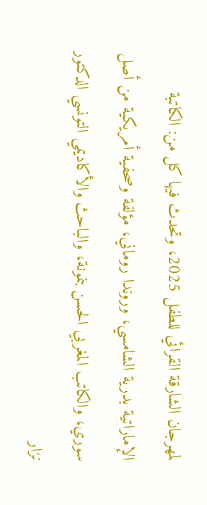لمهرجان الشارقة القرائي للطفل 2025، وتحدث فيها كل من: الكاتبة الإماراتية بدرية الشامسي، وروندا روماني، مؤلفة وصحفية أمريكية من أصل سوري، والكاتب المغربي الحسن بنمونة، والباحث والأكاديمي التونسي الدكتور نزار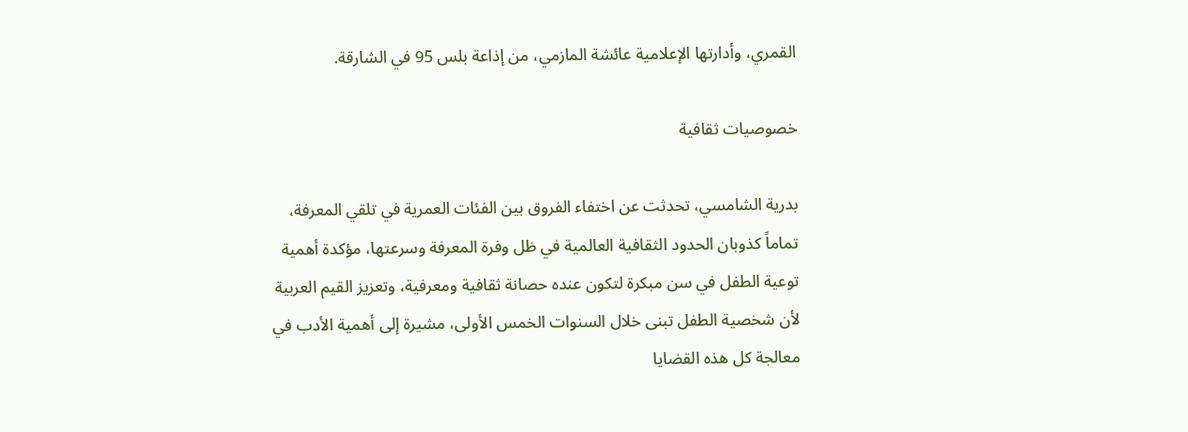القمري، وأدارتها الإعلامية عائشة المازمي، من إذاعة بلس 95 في الشارقة.

خصوصيات ثقافية

بدرية الشامسي، تحدثت عن اختفاء الفروق بين الفئات العمرية في تلقي المعرفة، تماماً كذوبان الحدود الثقافية العالمية في ظل وفرة المعرفة وسرعتها، مؤكدة أهمية توعية الطفل في سن مبكرة لتكون عنده حصانة ثقافية ومعرفية، وتعزيز القيم العربية لأن شخصية الطفل تبنى خلال السنوات الخمس الأولى، مشيرة إلى أهمية الأدب في معالجة كل هذه القضايا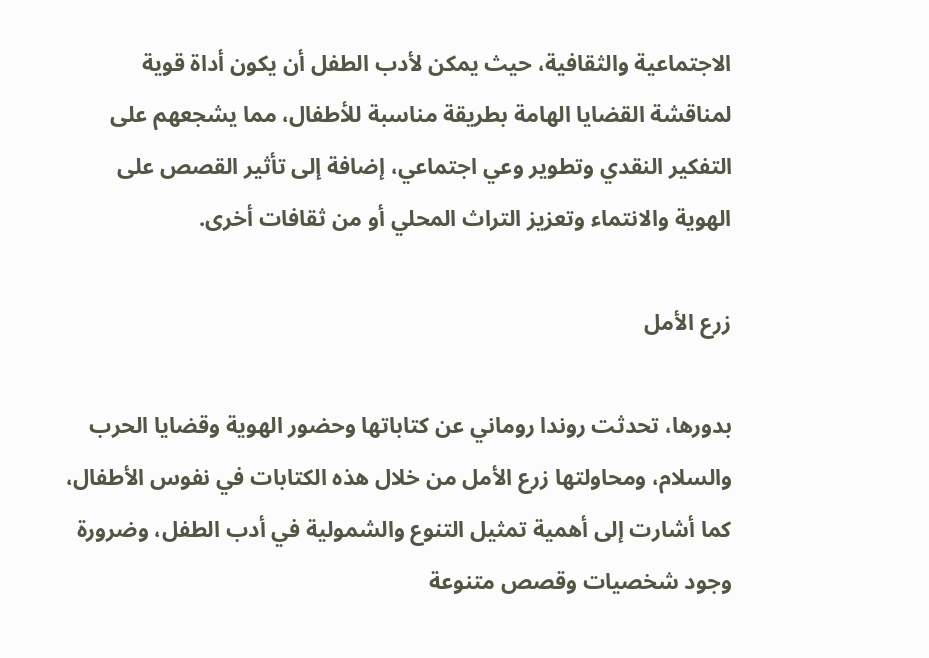الاجتماعية والثقافية، حيث يمكن لأدب الطفل أن يكون أداة قوية لمناقشة القضايا الهامة بطريقة مناسبة للأطفال، مما يشجعهم على التفكير النقدي وتطوير وعي اجتماعي، إضافة إلى تأثير القصص على الهوية والانتماء وتعزيز التراث المحلي أو من ثقافات أخرى.

زرع الأمل

بدورها، تحدثت روندا روماني عن كتاباتها وحضور الهوية وقضايا الحرب والسلام، ومحاولتها زرع الأمل من خلال هذه الكتابات في نفوس الأطفال، كما أشارت إلى أهمية تمثيل التنوع والشمولية في أدب الطفل، وضرورة وجود شخصيات وقصص متنوعة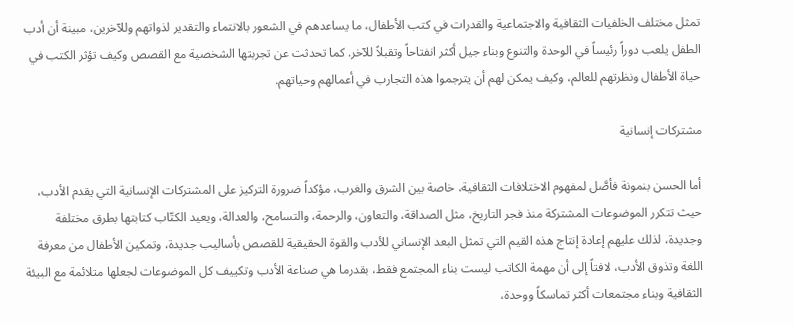تمثل مختلف الخلفيات الثقافية والاجتماعية والقدرات في كتب الأطفال، ما يساعدهم في الشعور بالانتماء والتقدير لذواتهم وللآخرين، مبينة أن أدب الطفل يلعب دوراً رئيساً في الوحدة والتنوع وبناء جيل أكثر انفتاحاً وتقبلاً للآخر. كما تحدثت عن تجربتها الشخصية مع القصص وكيف تؤثر الكتب في حياة الأطفال ونظرتهم للعالم، وكيف يمكن لهم أن يترجموا هذه التجارب في أعمالهم وحياتهم.

مشتركات إنسانية

أما الحسن بنمونة فأصَّل لمفهوم الاختلافات الثقافية، خاصة بين الشرق والغرب، مؤكداً ضرورة التركيز على المشتركات الإنسانية التي يقدم الأدب، حيث تتكرر الموضوعات المشتركة منذ فجر التاريخ، مثل الصداقة، والتعاون، والرحمة، والتسامح، والعدالة، ويعيد الكتّاب كتابتها بطرق مختلفة وجديدة، لذلك عليهم إعادة إنتاج هذه القيم التي تمثل البعد الإنساني للأدب والقوة الحقيقية للقصص بأساليب جديدة، وتمكين الأطفال من معرفة اللغة وتذوق الأدب، لافتاً إلى أن مهمة الكاتب ليست بناء المجتمع فقط، بقدرما هي صناعة الأدب وتكييف كل الموضوعات لجعلها متلائمة مع البيئة الثقافية وبناء مجتمعات أكثر تماسكاً ووحدة،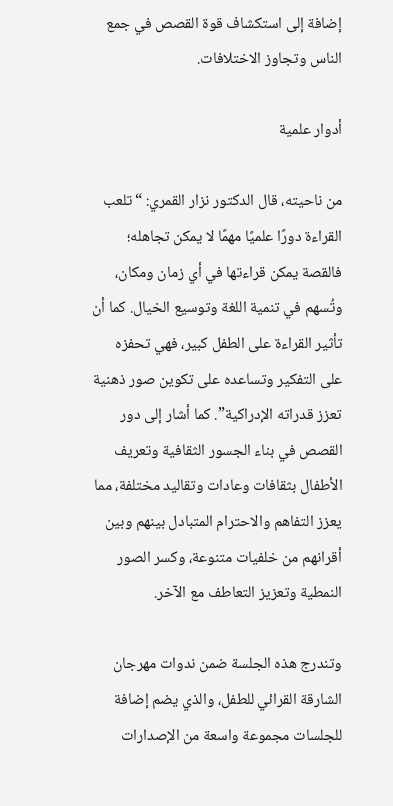إضافة إلى استكشاف قوة القصص في جمع الناس وتجاوز الاختلافات.

أدوار علمية

من ناحيته، قال الدكتور نزار القمري: “تلعب القراءة دورًا علميًا مهمًا لا يمكن تجاهله؛ فالقصة يمكن قراءتها في أي زمان ومكان، وتُسهم في تنمية اللغة وتوسيع الخيال. كما أن تأثير القراءة على الطفل كبير، فهي تحفزه على التفكير وتساعده على تكوين صور ذهنية تعزز قدراته الإدراكية”. كما أشار إلى دور القصص في بناء الجسور الثقافية وتعريف الأطفال بثقافات وعادات وتقاليد مختلفة، مما يعزز التفاهم والاحترام المتبادل بينهم وبين أقرانهم من خلفيات متنوعة، وكسر الصور النمطية وتعزيز التعاطف مع الآخر.

وتندرج هذه الجلسة ضمن ندوات مهرجان الشارقة القرائي للطفل، والذي يضم إضافة للجلسات مجموعة واسعة من الإصدارات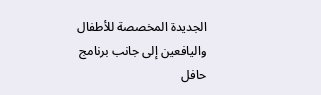الجديدة المخصصة للأطفال واليافعين إلى جانب برنامج حافل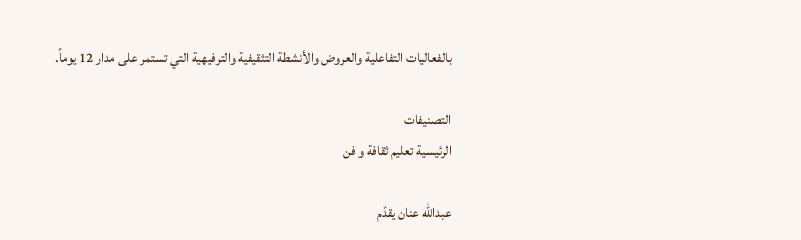بالفعاليات التفاعلية والعروض والأنشطة التثقيفية والترفيهية التي تستمر على مدار 12 يوماً.

التصنيفات
الرئيسية تعليم ثقافة و فن

عبدالله عنان يقدّم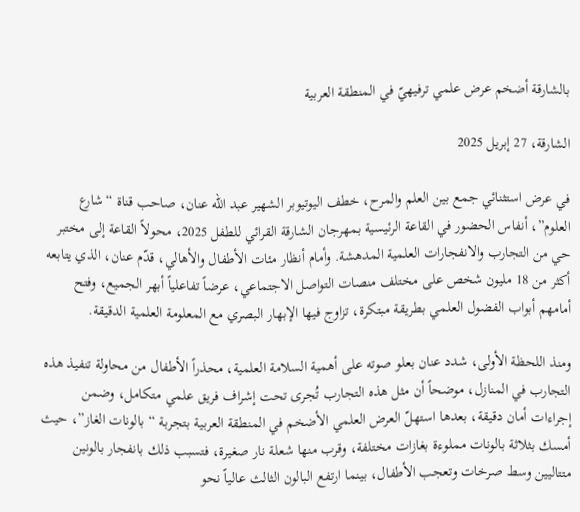بالشارقة أضخم عرض علمي ترفيهيّ في المنطقة العربية

الشارقة، 27 إبريل 2025

في عرض استثنائي جمع بين العلم والمرح، خطف اليوتيوبر الشهير عبد الله عنان، صاحب قناة “شارع العلوم”، أنفاس الحضور في القاعة الرئيسية بمهرجان الشارقة القرائي للطفل 2025، محولاً القاعة إلى مختبر حي من التجارب والانفجارات العلمية المدهشة. وأمام أنظار مئات الأطفال والأهالي، قدّم عنان، الذي يتابعه أكثر من 18 مليون شخص على مختلف منصات التواصل الاجتماعي، عرضاً تفاعلياً أبهر الجميع، وفتح أمامهم أبواب الفضول العلمي بطريقة مبتكرة، تزاوج فيها الإبهار البصري مع المعلومة العلمية الدقيقة.

ومنذ اللحظة الأولى، شدد عنان بعلو صوته على أهمية السلامة العلمية، محذراً الأطفال من محاولة تنفيذ هذه التجارب في المنازل، موضحاً أن مثل هذه التجارب تُجرى تحت إشراف فريق علمي متكامل، وضمن إجراءات أمان دقيقة، بعدها استهلّ العرض العلمي الأضخم في المنطقة العربية بتجربة “بالونات الغاز”، حيث أمسك بثلاثة بالونات مملوءة بغازات مختلفة، وقرب منها شعلة نار صغيرة، فتسبب ذلك بانفجار بالونين متتاليين وسط صرخات وتعجب الأطفال، بينما ارتفع البالون الثالث عالياً نحو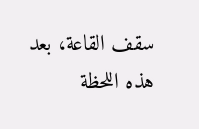سقف القاعة، بعد هذه اللحظة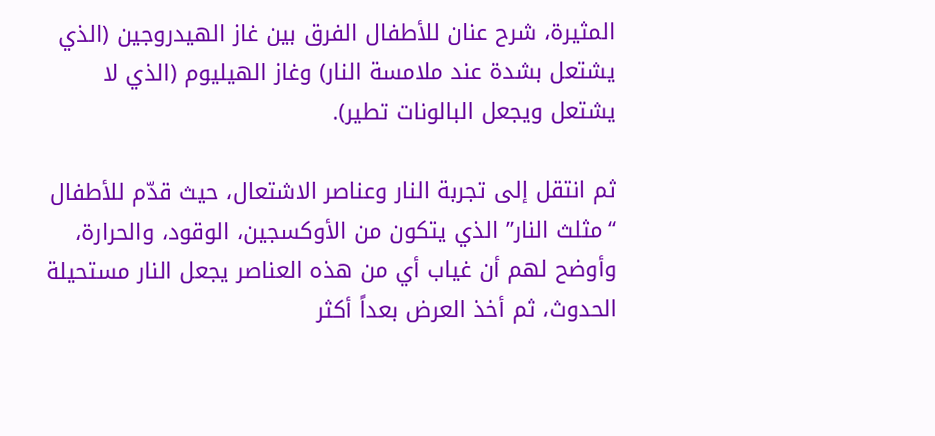المثيرة، شرح عنان للأطفال الفرق بين غاز الهيدروجين (الذي يشتعل بشدة عند ملامسة النار) وغاز الهيليوم (الذي لا يشتعل ويجعل البالونات تطير).

ثم انتقل إلى تجربة النار وعناصر الاشتعال، حيث قدّم للأطفال “مثلث النار” الذي يتكون من الأوكسجين، الوقود، والحرارة، وأوضح لهم أن غياب أي من هذه العناصر يجعل النار مستحيلة الحدوث، ثم أخذ العرض بعداً أكثر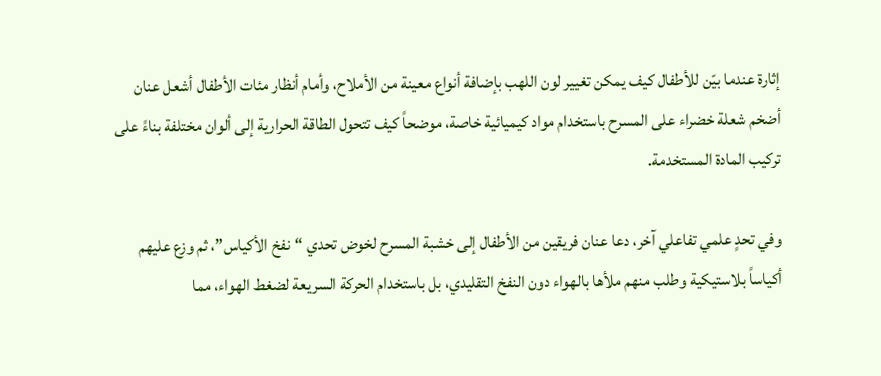إثارة عندما بيّن للأطفال كيف يمكن تغيير لون اللهب بإضافة أنواع معينة من الأملاح، وأمام أنظار مئات الأطفال أشعل عنان أضخم شعلة خضراء على المسرح باستخدام مواد كيميائية خاصة، موضحاً كيف تتحول الطاقة الحرارية إلى ألوان مختلفة بناءً على تركيب المادة المستخدمة.

وفي تحدٍ علمي تفاعلي آخر، دعا عنان فريقين من الأطفال إلى خشبة المسرح لخوض تحدي “نفخ الأكياس”، ثم وزع عليهم أكياساً بلاستيكية وطلب منهم ملأها بالهواء دون النفخ التقليدي، بل باستخدام الحركة السريعة لضغط الهواء، مما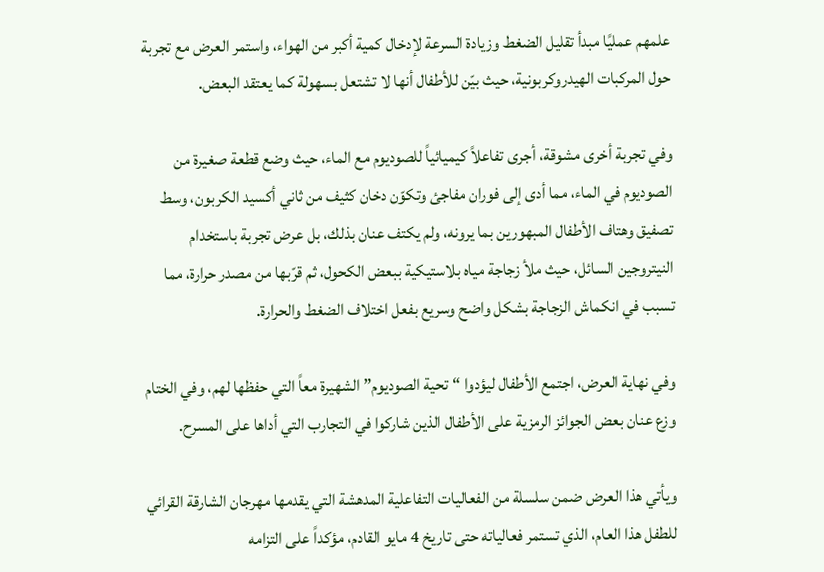علمهم عمليًا مبدأ تقليل الضغط وزيادة السرعة لإدخال كمية أكبر من الهواء، واستمر العرض مع تجربة حول المركبات الهيدروكربونية، حيث بيّن للأطفال أنها لا تشتعل بسهولة كما يعتقد البعض.

وفي تجربة أخرى مشوقة، أجرى تفاعلاً كيميائياً للصوديوم مع الماء، حيث وضع قطعة صغيرة من الصوديوم في الماء، مما أدى إلى فوران مفاجئ وتكوّن دخان كثيف من ثاني أكسيد الكربون، وسط تصفيق وهتاف الأطفال المبهورين بما يرونه، ولم يكتف عنان بذلك، بل عرض تجربة باستخدام النيتروجين السائل، حيث ملأ زجاجة مياه بلاستيكية ببعض الكحول، ثم قرّبها من مصدر حرارة، مما تسبب في انكماش الزجاجة بشكل واضح وسريع بفعل اختلاف الضغط والحرارة.

وفي نهاية العرض، اجتمع الأطفال ليؤدوا “تحية الصوديوم” الشهيرة معاً التي حفظها لهم، وفي الختام وزع عنان بعض الجوائز الرمزية على الأطفال الذين شاركوا في التجارب التي أداها على المسرح.

ويأتي هذا العرض ضمن سلسلة من الفعاليات التفاعلية المدهشة التي يقدمها مهرجان الشارقة القرائي للطفل هذا العام، الذي تستمر فعالياته حتى تاريخ 4 مايو القادم، مؤكداً على التزامه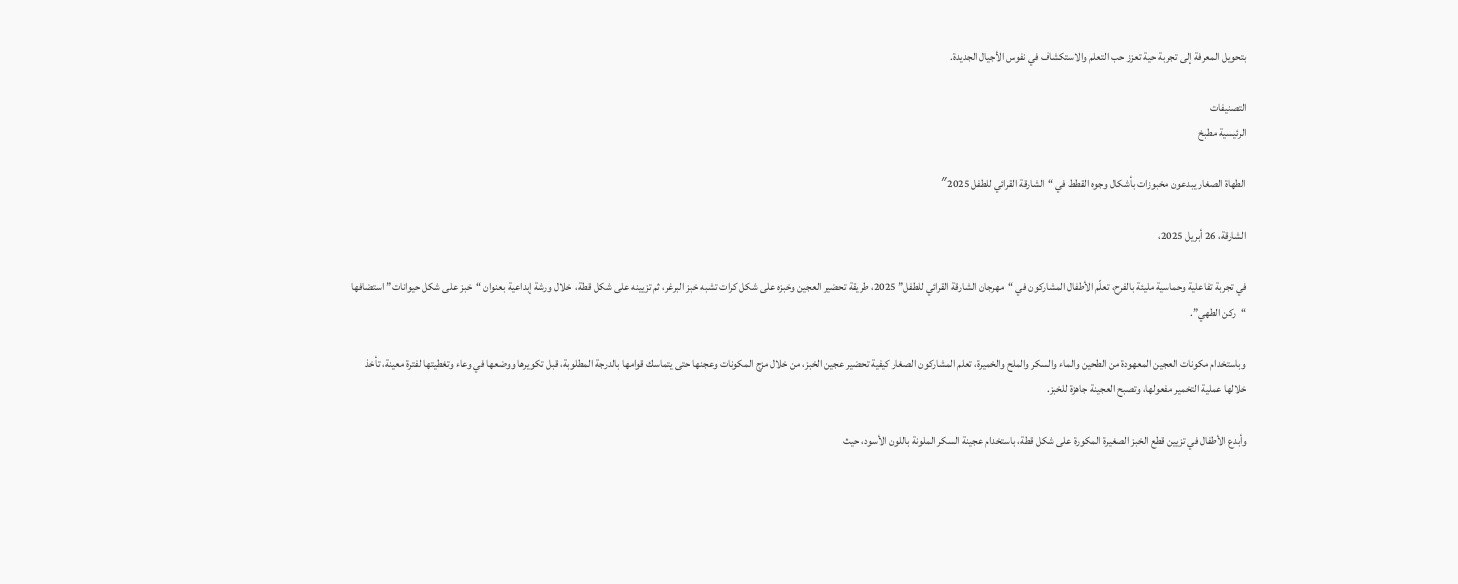بتحويل المعرفة إلى تجربة حية تعزز حب التعلم والاستكشاف في نفوس الأجيال الجديدة.

التصنيفات
الرئيسية مطبخ

الطهاة الصغار يبدعون مخبوزات بأشكال وجوه القطط في “الشارقة القرائي للطفل 2025″

الشارقة، 26 أبريل 2025،

في تجربة تفاعلية وحماسية مليئة بالفرح، تعلّم الأطفال المشاركون في “مهرجان الشارقة القرائي للطفل” 2025، طريقة تحضير العجين وخبزه على شكل كرات تشبه خبز البرغر، ثم تزيينه على شكل قطة،  خلال ورشة إبداعية بعنوان “خبز على شكل حيوانات” استضافها “ركن الطهي”.

وباستخدام مكونات العجين المعهودة من الطحين والماء والسكر والملح والخميرة، تعلم المشاركون الصغار كيفية تحضير عجين الخبز، من خلال مزج المكونات وعجنها حتى يتماسك قوامها بالدرجة المطلوبة، قبل تكويرها ووضعها في وعاء وتغطيتها لفترة معينة، تأخذ خلالها عملية التخمير مفعولها، وتصبح العجينة جاهزة للخبز.

وأبدع الأطفال في تزيين قطع الخبز الصغيرة المكورة على شكل قطة، باستخدام عجينة السكر الملونة باللون الأسود، حيث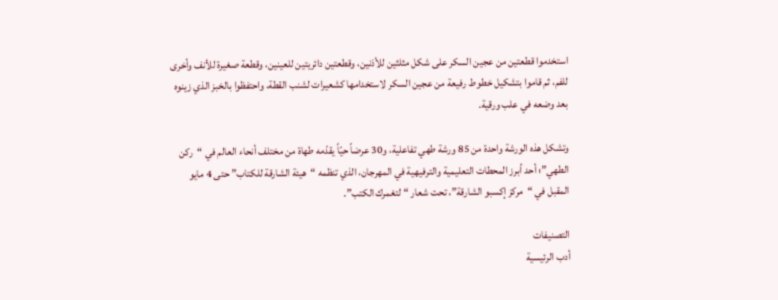استخدموا قطعتين من عجين السكر على شكل مثلثين للأذنين، وقطعتين دائريتين للعينين، وقطعة صغيرة للأنف وأخرى للفم، ثم قاموا بتشكيل خطوط رفيعة من عجين السكر لاستخدامها كشعيرات لشنب القطة، واحتفظوا بالخبز الذي زينوه بعد وضعه في علب ورقية.

وتشكل هذه الورشة واحدة من 85 ورشة طهي تفاعلية، و30 عرضاً حيّاً يقدّمه طهاة من مختلف أنحاء العالم في “ركن الطهي”؛ أحد أبرز المحطات التعليمية والترفيهية في المهرجان، الذي تنظمه “هيئة الشارقة للكتاب” حتى 4 مايو المقبل في “مركز إكسبو الشارقة”، تحت شعار “لتغمرك الكتب”.

التصنيفات
أدب الرئيسية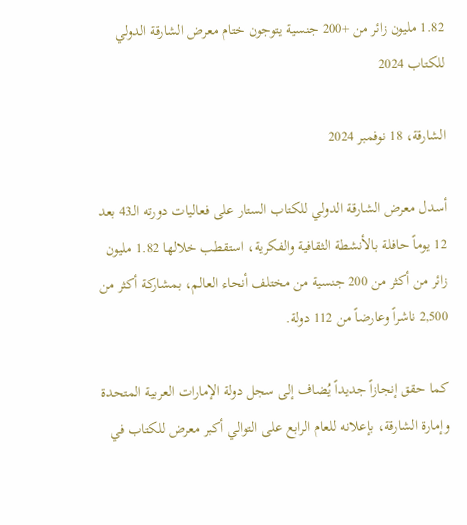1.82 مليون زائر من +200 جنسية يتوجون ختام معرض الشارقة الدولي للكتاب 2024

الشارقة، 18 نوفمبر 2024

أسدل معرض الشارقة الدولي للكتاب الستار على فعاليات دورته الـ43 بعد 12 يوماً حافلة بالأنشطة الثقافية والفكرية، استقطب خلالها 1.82 مليون زائر من أكثر من 200 جنسية من مختلف أنحاء العالم، بمشاركة أكثر من 2,500 ناشراً وعارضاً من 112 دولة.

كما حقق إنجازاً جديداً يُضاف إلى سجل دولة الإمارات العربية المتحدة وإمارة الشارقة، بإعلانه للعام الرابع على التوالي أكبر معرض للكتاب في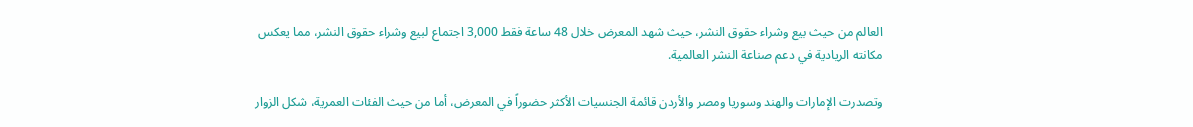العالم من حيث بيع وشراء حقوق النشر، حيث شهد المعرض خلال 48 ساعة فقط 3,000 اجتماع لبيع وشراء حقوق النشر، مما يعكس مكانته الريادية في دعم صناعة النشر العالمية.

وتصدرت الإمارات والهند وسوريا ومصر والأردن قائمة الجنسيات الأكثر حضوراً في المعرض، أما من حيث الفئات العمرية، شكل الزوار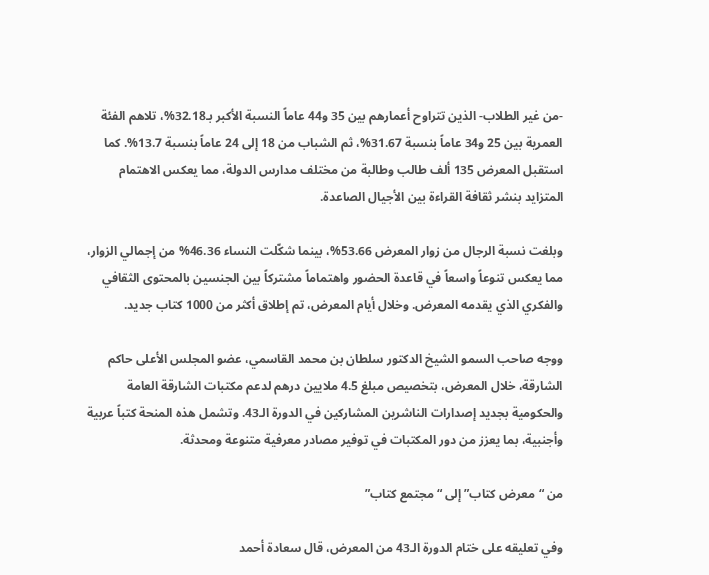-من غير الطلاب- الذين تتراوح أعمارهم بين 35 و44 عاماً النسبة الأكبر بـ32.18%، تلاهم الفئة العمرية بين 25 و34 عاماً بنسبة 31.67%، ثم الشباب من 18 إلى 24 عاماً بنسبة 13.7%. كما استقبل المعرض 135 ألف طالب وطالبة من مختلف مدارس الدولة، مما يعكس الاهتمام المتزايد بنشر ثقافة القراءة بين الأجيال الصاعدة.

وبلغت نسبة الرجال من زوار المعرض 53.66%، بينما شكّلت النساء 46.36% من إجمالي الزوار، مما يعكس تنوعاً واسعاً في قاعدة الحضور واهتماماً مشتركاً بين الجنسين بالمحتوى الثقافي والفكري الذي يقدمه المعرض. وخلال أيام المعرض، تم إطلاق أكثر من 1000 كتاب جديد.

ووجه صاحب السمو الشيخ الدكتور سلطان بن محمد القاسمي، عضو المجلس الأعلى حاكم الشارقة، خلال المعرض، بتخصيص مبلغ 4.5 ملايين درهم لدعم مكتبات الشارقة العامة والحكومية بجديد إصدارات الناشرين المشاركين في الدورة الـ43. وتشمل هذه المنحة كتباً عربية وأجنبية، بما يعزز من دور المكتبات في توفير مصادر معرفية متنوعة ومحدثة.

من “معرض كتاب” إلى “مجتمع كتاب”

وفي تعليقه على ختام الدورة الـ43 من المعرض، قال سعادة أحمد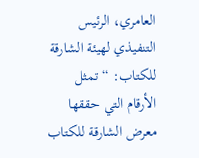العامري، الرئيس التنفيذي لهيئة الشارقة للكتاب: “تمثل الأرقام التي حققها معرض الشارقة للكتاب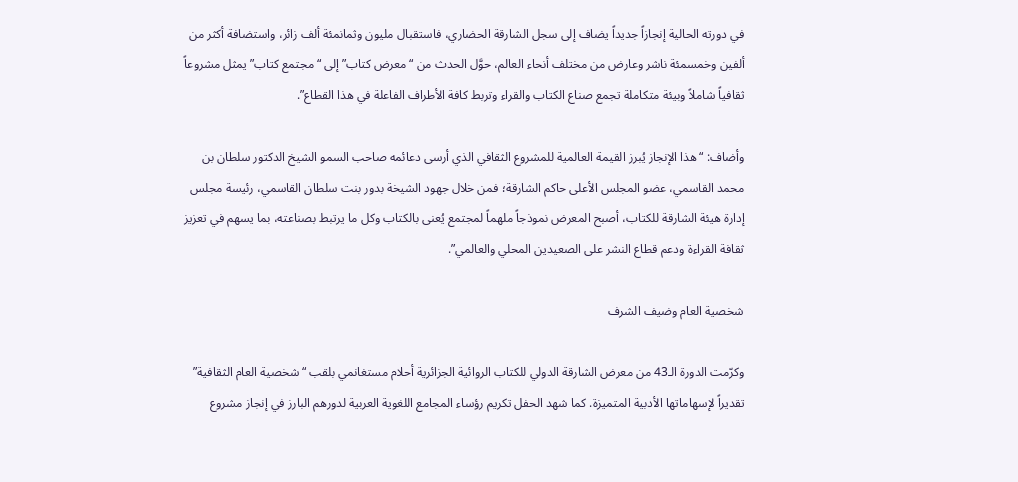في دورته الحالية إنجازاً جديداً يضاف إلى سجل الشارقة الحضاري، فاستقبال مليون وثمانمئة ألف زائر، واستضافة أكثر من ألفين وخمسمئة ناشر وعارض من مختلف أنحاء العالم، حوَّل الحدث من “معرض كتاب” إلى “مجتمع كتاب” يمثل مشروعاً ثقافياً شاملاً وبيئة متكاملة تجمع صناع الكتاب والقراء وتربط كافة الأطراف الفاعلة في هذا القطاع”.

وأضاف: “هذا الإنجاز يُبرز القيمة العالمية للمشروع الثقافي الذي أرسى دعائمه صاحب السمو الشيخ الدكتور سلطان بن محمد القاسمي، عضو المجلس الأعلى حاكم الشارقة؛ فمن خلال جهود الشيخة بدور بنت سلطان القاسمي، رئيسة مجلس إدارة هيئة الشارقة للكتاب، أصبح المعرض نموذجاً ملهماً لمجتمع يُعنى بالكتاب وكل ما يرتبط بصناعته، بما يسهم في تعزيز ثقافة القراءة ودعم قطاع النشر على الصعيدين المحلي والعالمي”.

شخصية العام وضيف الشرف

وكرّمت الدورة الـ43 من معرض الشارقة الدولي للكتاب الروائية الجزائرية أحلام مستغانمي بلقب “شخصية العام الثقافية” تقديراً لإسهاماتها الأدبية المتميزة. كما شهد الحفل تكريم رؤساء المجامع اللغوية العربية لدورهم البارز في إنجاز مشروع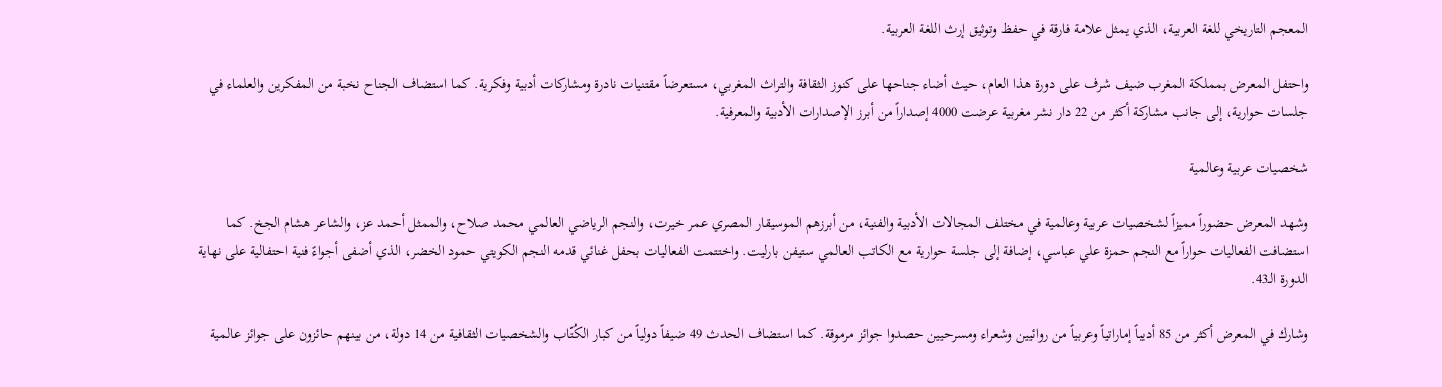المعجم التاريخي للغة العربية، الذي يمثل علامة فارقة في حفظ وتوثيق إرث اللغة العربية.

واحتفل المعرض بمملكة المغرب ضيف شرف على دورة هذا العام، حيث أضاء جناحها على كنوز الثقافة والتراث المغربي، مستعرضاً مقتنيات نادرة ومشاركات أدبية وفكرية. كما استضاف الجناح نخبة من المفكرين والعلماء في جلسات حوارية، إلى جانب مشاركة أكثر من 22 دار نشر مغربية عرضت 4000 إصداراً من أبرز الإصدارات الأدبية والمعرفية.

شخصيات عربية وعالمية

وشهد المعرض حضوراً مميزاً لشخصيات عربية وعالمية في مختلف المجالات الأدبية والفنية، من أبرزهم الموسيقار المصري عمر خيرت، والنجم الرياضي العالمي محمد صلاح، والممثل أحمد عز، والشاعر هشام الجخ. كما استضافت الفعاليات حواراً مع النجم حمزة علي عباسي، إضافة إلى جلسة حوارية مع الكاتب العالمي ستيفن بارليت. واختتمت الفعاليات بحفل غنائي قدمه النجم الكويتي حمود الخضر، الذي أضفى أجواءً فنية احتفالية على نهاية الدورة الـ43.

وشارك في المعرض أكثر من 85 أديباً إماراتياً وعربياً من روائيين وشعراء ومسرحيين حصدوا جوائز مرموقة. كما استضاف الحدث 49 ضيفاً دولياً من كبار الكُتّاب والشخصيات الثقافية من 14 دولة، من بينهم حائزون على جوائز عالمية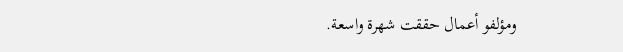ومؤلفو أعمال حققت شهرة واسعة.